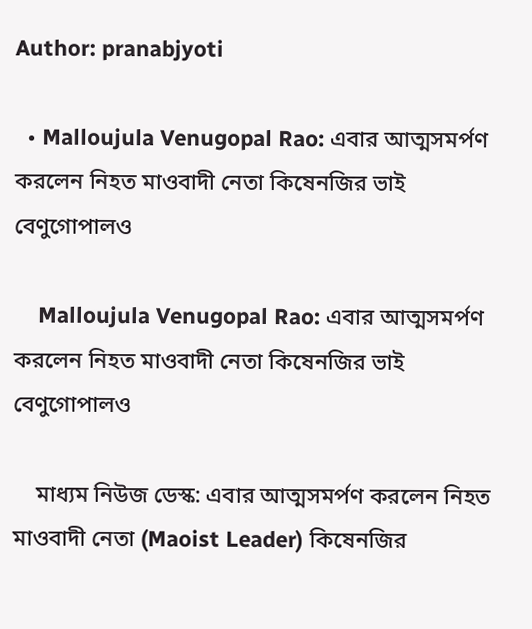Author: pranabjyoti

  • Malloujula Venugopal Rao: এবার আত্মসমর্পণ করলেন নিহত মাওবাদী নেতা কিষেনজির ভাই বেণুগোপালও

    Malloujula Venugopal Rao: এবার আত্মসমর্পণ করলেন নিহত মাওবাদী নেতা কিষেনজির ভাই বেণুগোপালও

    মাধ্যম নিউজ ডেস্ক: এবার আত্মসমর্পণ করলেন নিহত মাওবাদী নেতা (Maoist Leader) কিষেনজির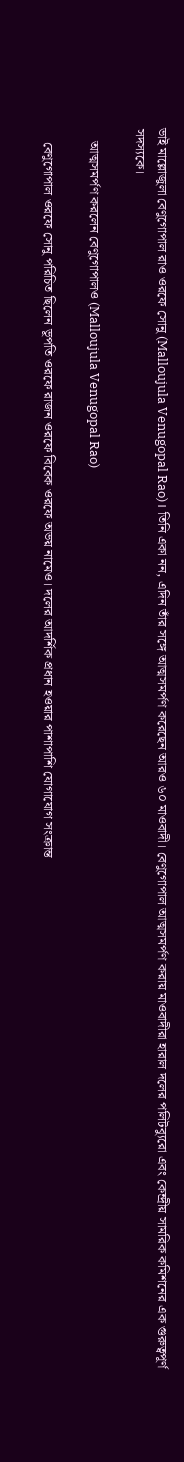ভাই মাল্লোজুলা বেণুগোপাল রাও ওরফে সোনু (Malloujula Venugopal Rao)। তিনি একা নন, এদিন তাঁর সঙ্গে আত্মসমর্পণ করেছেন আরও ৬০ মাওবাদী। বেণুগোপাল আত্মসমর্পণ করায় মাওবাদীরা হারাল দলের পলিটব্যুরো এবং কেন্দ্রীয় সামরিক কমিশনের এক গুরুত্বপূর্ণ সদস্যকে।

    আত্মসমর্পণ করলেন বেণুগোপালও (Malloujula Venugopal Rao)

    বেণুগোপাল ওরফে সোনু পরিচিত ছিলেন ভূপতি ওরফে রাজন ওরফে বিবেক ওরফে অভয় নামেও। দলের আদর্শিক প্রধান হওয়ার পাশাপাশি যোগাযোগ সংক্রান্ত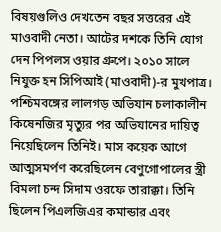বিষয়গুলিও দেখতেন বছর সত্তরের এই মাওবাদী নেতা। আটের দশকে তিনি যোগ দেন পিপলস ওয়ার গ্রুপে। ২০১০ সালে নিযুক্ত হন সিপিআই (মাওবাদী)-র মুখপাত্র। পশ্চিমবঙ্গের লালগড় অভিযান চলাকালীন কিষেনজির মৃত্যুর পর অভিযানের দায়িত্ব নিয়েছিলেন তিনিই। মাস কয়েক আগে আত্মসমর্পণ করেছিলেন বেণুগোপালের স্ত্রী বিমলা চন্দ সিদাম ওরফে তারাক্কা। তিনি ছিলেন পিএলজিএর কমান্ডার এবং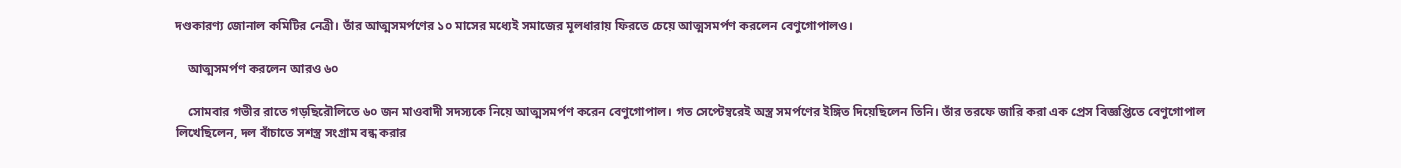দণ্ডকারণ্য জোনাল কমিটির নেত্রী। তাঁর আত্মসমর্পণের ১০ মাসের মধ্যেই সমাজের মূলধারায় ফিরতে চেয়ে আত্মসমর্পণ করলেন বেণুগোপালও।

    আত্মসমর্পণ করলেন আরও ৬০

    সোমবার গভীর রাতে গড়ছিরৌলিতে ৬০ জন মাওবাদী সদস্যকে নিয়ে আত্মসমর্পণ করেন বেণুগোপাল। গত সেপ্টেম্বরেই অস্ত্র সমর্পণের ইঙ্গিত দিয়েছিলেন তিনি। তাঁর তরফে জারি করা এক প্রেস বিজ্ঞপ্তিতে বেণুগোপাল লিখেছিলেন, দল বাঁচাতে সশস্ত্র সংগ্রাম বন্ধ করার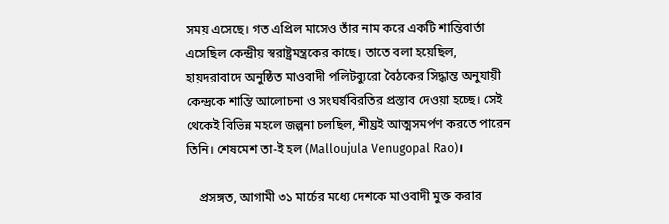সময় এসেছে। গত এপ্রিল মাসেও তাঁর নাম করে একটি শান্তিবার্তা এসেছিল কেন্দ্রীয় স্বরাষ্ট্রমন্ত্রকের কাছে। তাতে বলা হয়েছিল, হায়দরাবাদে অনুষ্ঠিত মাওবাদী পলিটব্যুরো বৈঠকের সিদ্ধান্ত অনুযায়ী কেন্দ্রকে শান্তি আলোচনা ও সংঘর্ষবিরতির প্রস্তাব দেওয়া হচ্ছে। সেই থেকেই বিভিন্ন মহলে জল্পনা চলছিল, শীঘ্রই আত্মসমর্পণ করতে পারেন তিনি। শেষমেশ তা-ই হল (Malloujula Venugopal Rao)।

    প্রসঙ্গত, আগামী ৩১ মার্চের মধ্যে দেশকে মাওবাদী মুক্ত করার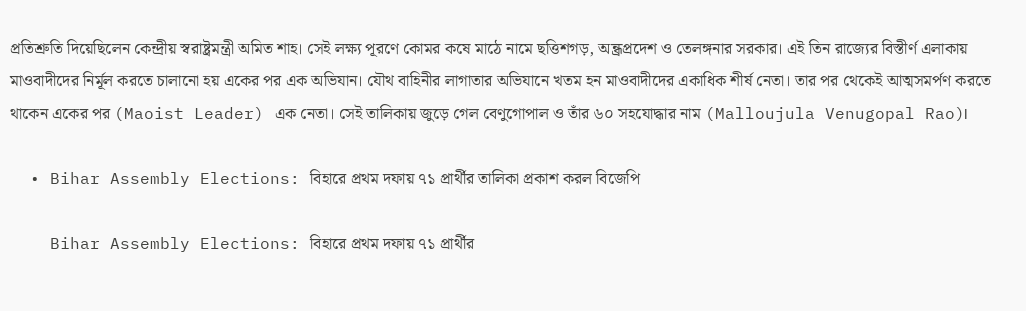প্রতিশ্রুতি দিয়েছিলেন কেন্দ্রীয় স্বরাষ্ট্রমন্ত্রী অমিত শাহ। সেই লক্ষ্য পূরণে কোমর কষে মাঠে নামে ছত্তিশগড়, অন্ধ্রপ্রদেশ ও তেলঙ্গনার সরকার। এই তিন রাজ্যের বিস্তীর্ণ এলাকায় মাওবাদীদের নির্মূল করতে চালানো হয় একের পর এক অভিযান। যৌথ বাহিনীর লাগাতার অভিযানে খতম হন মাওবাদীদের একাধিক শীর্ষ নেতা। তার পর থেকেই আত্মসমর্পণ করতে থাকেন একের পর (Maoist Leader) এক নেতা। সেই তালিকায় জুড়ে গেল বেণুগোপাল ও তাঁর ৬০ সহযোদ্ধার নাম (Malloujula Venugopal Rao)।

  • Bihar Assembly Elections: বিহারে প্রথম দফায় ৭১ প্রার্থীর তালিকা প্রকাশ করল বিজেপি

    Bihar Assembly Elections: বিহারে প্রথম দফায় ৭১ প্রার্থীর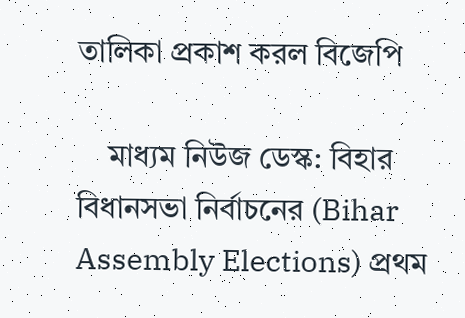তালিকা প্রকাশ করল বিজেপি

    মাধ্যম নিউজ ডেস্ক: বিহার বিধানসভা নির্বাচনের (Bihar Assembly Elections) প্রথম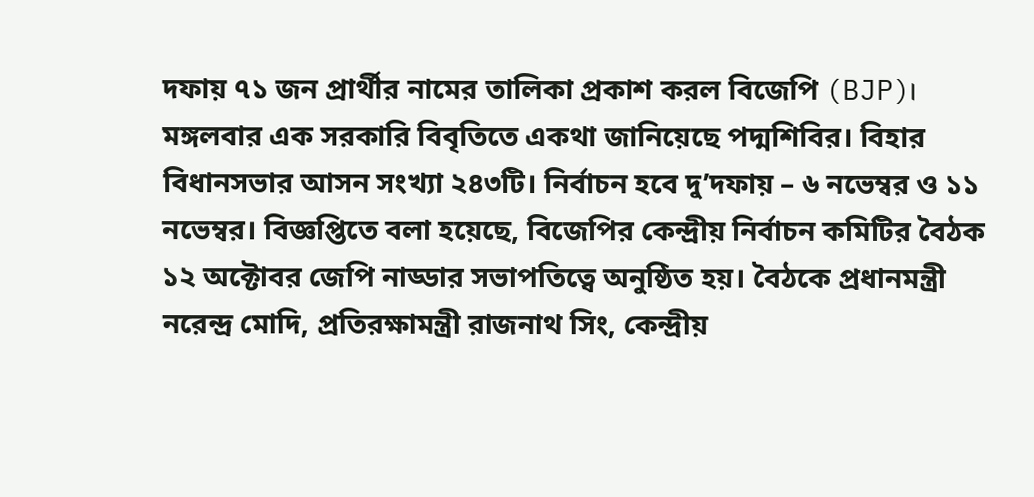দফায় ৭১ জন প্রার্থীর নামের তালিকা প্রকাশ করল বিজেপি (BJP)। মঙ্গলবার এক সরকারি বিবৃতিতে একথা জানিয়েছে পদ্মশিবির। বিহার বিধানসভার আসন সংখ্যা ২৪৩টি। নির্বাচন হবে দু’দফায় – ৬ নভেম্বর ও ১১ নভেম্বর। বিজ্ঞপ্তিতে বলা হয়েছে, বিজেপির কেন্দ্রীয় নির্বাচন কমিটির বৈঠক ১২ অক্টোবর জেপি নাড্ডার সভাপতিত্বে অনুষ্ঠিত হয়। বৈঠকে প্রধানমন্ত্রী নরেন্দ্র মোদি, প্রতিরক্ষামন্ত্রী রাজনাথ সিং, কেন্দ্রীয়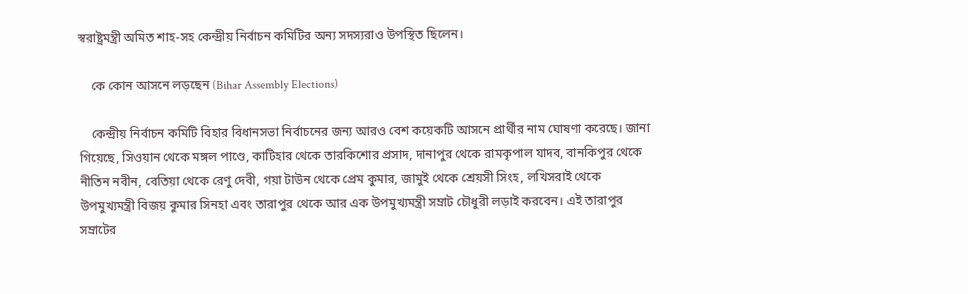স্বরাষ্ট্রমন্ত্রী অমিত শাহ-সহ কেন্দ্রীয় নির্বাচন কমিটির অন্য সদস্যরাও উপস্থিত ছিলেন।

    কে কোন আসনে লড়ছেন (Bihar Assembly Elections)

    কেন্দ্রীয় নির্বাচন কমিটি বিহার বিধানসভা নির্বাচনের জন্য আরও বেশ কয়েকটি আসনে প্রার্থীর নাম ঘোষণা করেছে। জানা গিয়েছে, সিওয়ান থেকে মঙ্গল পাণ্ডে, কাটিহার থেকে তারকিশোর প্রসাদ, দানাপুর থেকে রামকৃপাল যাদব, বানকিপুর থেকে নীতিন নবীন, বেতিয়া থেকে রেণু দেবী, গয়া টাউন থেকে প্রেম কুমার, জামুই থেকে শ্রেয়সী সিংহ, লখিসরাই থেকে উপমুখ্যমন্ত্রী বিজয় কুমার সিনহা এবং তারাপুর থেকে আর এক উপমুখ্যমন্ত্রী সম্রাট চৌধুরী লড়াই করবেন। এই তারাপুর সম্রাটের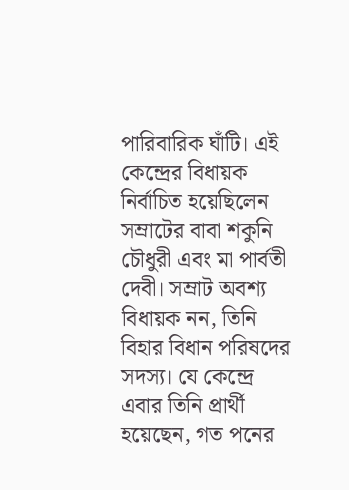পারিবারিক ঘাঁটি। এই কেন্দ্রের বিধায়ক নির্বাচিত হয়েছিলেন সম্রাটের বাবা শকুনি চৌধুরী এবং মা পার্বতী দেবী। সম্রাট অবশ্য বিধায়ক নন, তিনি বিহার বিধান পরিষদের সদস্য। যে কেন্দ্রে এবার তিনি প্রার্থী হয়েছেন, গত পনের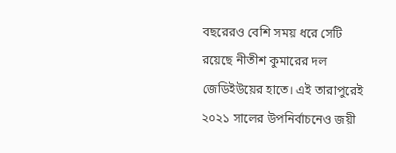বছরেরও বেশি সময় ধরে সেটি রয়েছে নীতীশ কুমারের দল জেডিইউয়ের হাতে। এই তারাপুরেই ২০২১ সালের উপনির্বাচনেও জয়ী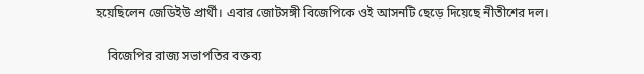হয়েছিলেন জেডিইউ প্রার্থী। এবার জোটসঙ্গী বিজেপিকে ওই আসনটি ছেড়ে দিয়েছে নীতীশের দল।

    বিজেপির রাজ্য সভাপতির বক্তব্য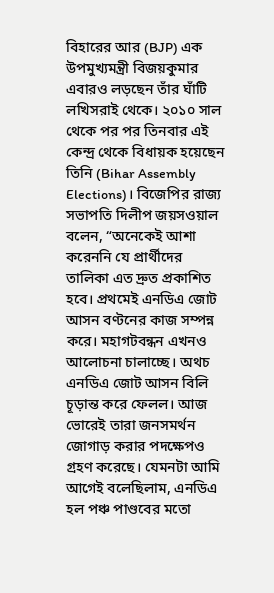বিহারের আর (BJP) এক উপমুখ্যমন্ত্রী বিজয়কুমার এবারও লড়ছেন তাঁর ঘাঁটি লখিসরাই থেকে। ২০১০ সাল থেকে পর পর তিনবার এই কেন্দ্র থেকে বিধায়ক হয়েছেন তিনি (Bihar Assembly Elections)। বিজেপির রাজ্য সভাপতি দিলীপ জয়সওয়াল বলেন, “অনেকেই আশা করেননি যে প্রার্থীদের তালিকা এত দ্রুত প্রকাশিত হবে। প্রথমেই এনডিএ জোট আসন বণ্টনের কাজ সম্পন্ন করে। মহাগটবন্ধন এখনও আলোচনা চালাচ্ছে। অথচ এনডিএ জোট আসন বিলি চূড়ান্ত করে ফেলল। আজ ভোরেই তারা জনসমর্থন জোগাড় করার পদক্ষেপও গ্রহণ করেছে। যেমনটা আমি আগেই বলেছিলাম, এনডিএ হল পঞ্চ পাণ্ডবের মতো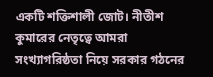একটি শক্তিশালী জোট। নীতীশ কুমারের নেতৃত্বে আমরা সংখ্যাগরিষ্ঠতা নিয়ে সরকার গঠনের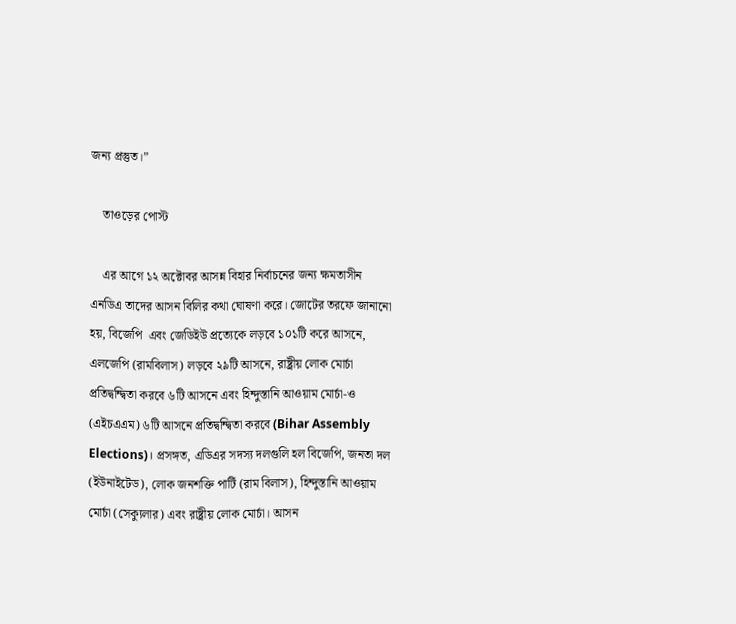জন্য প্রস্তুত।”

    তাওড়ের পোস্ট

    এর আগে ১২ অক্টোবর আসন্ন বিহার নির্বাচনের জন্য ক্ষমতাসীন এনডিএ তাদের আসন বিলির কথা ঘোষণা করে। জোটের তরফে জানানো হয়, বিজেপি  এবং জেডিইউ প্রত্যেকে লড়বে ১০১টি করে আসনে, এলজেপি (রামবিলাস) লড়বে ২৯টি আসনে, রাষ্ট্রীয় লোক মোর্চা প্রতিদ্বন্দ্বিতা করবে ৬টি আসনে এবং হিন্দুস্তানি আওয়াম মোর্চা-ও (এইচএএম) ৬টি আসনে প্রতিদ্বন্দ্বিতা করবে (Bihar Assembly Elections)। প্রসঙ্গত, এডিএর সদস্য দলগুলি হল বিজেপি, জনতা দল (ইউনাইটেড), লোক জনশক্তি পার্টি (রাম বিলাস), হিন্দুস্তানি আওয়াম মোর্চা (সেক্যুলার) এবং রাষ্ট্রীয় লোক মোর্চা। আসন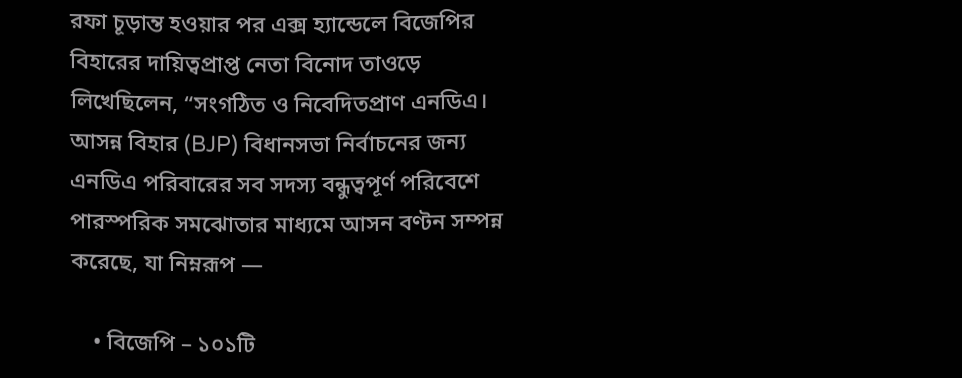রফা চূড়ান্ত হওয়ার পর এক্স হ্যান্ডেলে বিজেপির বিহারের দায়িত্বপ্রাপ্ত নেতা বিনোদ তাওড়ে লিখেছিলেন, “সংগঠিত ও নিবেদিতপ্রাণ এনডিএ। আসন্ন বিহার (BJP) বিধানসভা নির্বাচনের জন্য এনডিএ পরিবারের সব সদস্য বন্ধুত্বপূর্ণ পরিবেশে পারস্পরিক সমঝোতার মাধ্যমে আসন বণ্টন সম্পন্ন করেছে, যা নিম্নরূপ —

    • বিজেপি – ১০১টি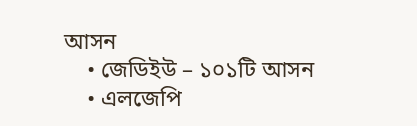আসন
    • জেডিইউ – ১০১টি আসন
    • এলজেপি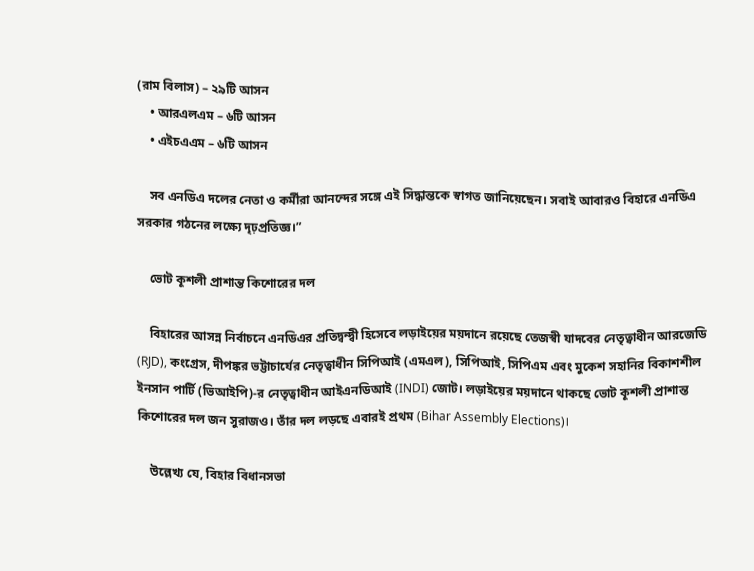(রাম বিলাস) – ২৯টি আসন
    • আরএলএম – ৬টি আসন
    • এইচএএম – ৬টি আসন

    সব এনডিএ দলের নেতা ও কর্মীরা আনন্দের সঙ্গে এই সিদ্ধান্তকে স্বাগত জানিয়েছেন। সবাই আবারও বিহারে এনডিএ সরকার গঠনের লক্ষ্যে দৃঢ়প্রতিজ্ঞ।”

    ভোট কূশলী প্রাশান্ত কিশোরের দল

    বিহারের আসন্ন নির্বাচনে এনডিএর প্রতিদ্বন্দ্বী হিসেবে লড়াইয়ের ময়দানে রয়েছে তেজস্বী যাদবের নেতৃত্বাধীন আরজেডি (RJD), কংগ্রেস, দীপঙ্কর ভট্টাচার্যের নেতৃত্বাধীন সিপিআই (এমএল), সিপিআই, সিপিএম এবং মুকেশ সহানির বিকাশশীল ইনসান পার্টি (ভিআইপি)-র নেতৃত্বাধীন আইএনডিআই (INDI) জোট। লড়াইয়ের ময়দানে থাকছে ভোট কূশলী প্রাশান্ত কিশোরের দল জন সুরাজও। তাঁর দল লড়ছে এবারই প্রথম (Bihar Assembly Elections)।

    উল্লেখ্য যে, বিহার বিধানসভা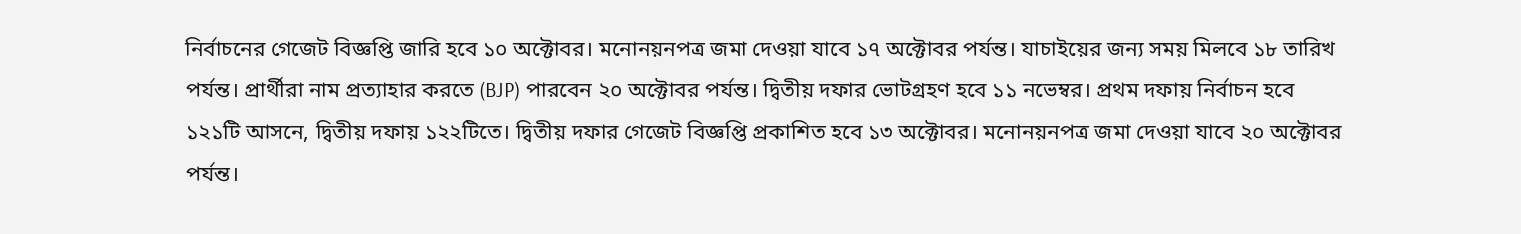নির্বাচনের গেজেট বিজ্ঞপ্তি জারি হবে ১০ অক্টোবর। মনোনয়নপত্র জমা দেওয়া যাবে ১৭ অক্টোবর পর্যন্ত। যাচাইয়ের জন্য সময় মিলবে ১৮ তারিখ পর্যন্ত। প্রার্থীরা নাম প্রত্যাহার করতে (BJP) পারবেন ২০ অক্টোবর পর্যন্ত। দ্বিতীয় দফার ভোটগ্রহণ হবে ১১ নভেম্বর। প্রথম দফায় নির্বাচন হবে ১২১টি আসনে, দ্বিতীয় দফায় ১২২টিতে। দ্বিতীয় দফার গেজেট বিজ্ঞপ্তি প্রকাশিত হবে ১৩ অক্টোবর। মনোনয়নপত্র জমা দেওয়া যাবে ২০ অক্টোবর পর্যন্ত।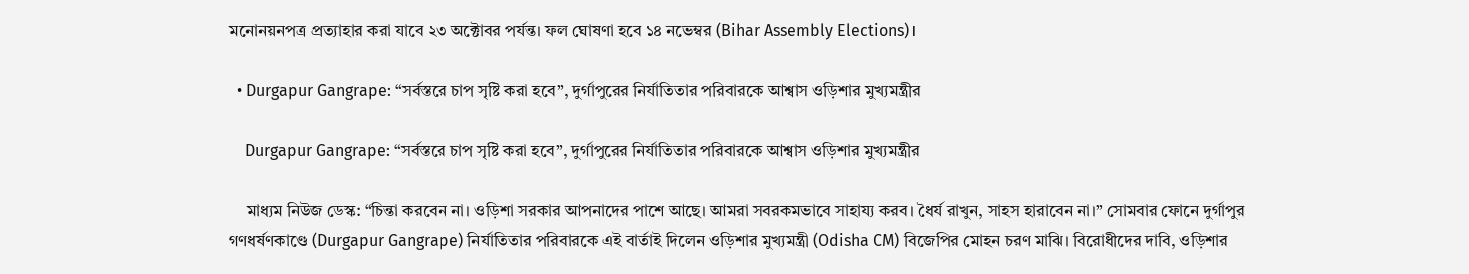মনোনয়নপত্র প্রত্যাহার করা যাবে ২৩ অক্টোবর পর্যন্ত। ফল ঘোষণা হবে ১৪ নভেম্বর (Bihar Assembly Elections)।

  • Durgapur Gangrape: “সর্বস্তরে চাপ সৃষ্টি করা হবে”, দুর্গাপুরের নির্যাতিতার পরিবারকে আশ্বাস ওড়িশার মুখ্যমন্ত্রীর

    Durgapur Gangrape: “সর্বস্তরে চাপ সৃষ্টি করা হবে”, দুর্গাপুরের নির্যাতিতার পরিবারকে আশ্বাস ওড়িশার মুখ্যমন্ত্রীর

    মাধ্যম নিউজ ডেস্ক: “চিন্তা করবেন না। ওড়িশা সরকার আপনাদের পাশে আছে। আমরা সবরকমভাবে সাহায্য করব। ধৈর্য রাখুন, সাহস হারাবেন না।” সোমবার ফোনে দুর্গাপুর গণধর্ষণকাণ্ডে (Durgapur Gangrape) নির্যাতিতার পরিবারকে এই বার্তাই দিলেন ওড়িশার মুখ্যমন্ত্রী (Odisha CM) বিজেপির মোহন চরণ মাঝি। বিরোধীদের দাবি, ওড়িশার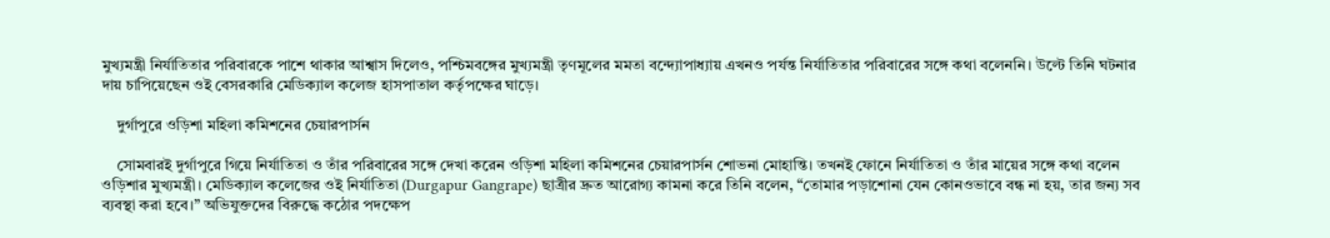মুখ্যমন্ত্রী নির্যাতিতার পরিবারকে পাশে থাকার আশ্বাস দিলেও, পশ্চিমবঙ্গের মুখ্যমন্ত্রী তৃণমূলের মমতা বন্দ্যোপাধ্যায় এখনও পর্যন্ত নির্যাতিতার পরিবারের সঙ্গে কথা বলেননি। উল্টে তিনি ঘটনার দায় চাপিয়েছেন ওই বেসরকারি মেডিক্যাল কলেজ হাসপাতাল কর্তৃপক্ষের ঘাড়ে।

    দুর্গাপুরে ওড়িশা মহিলা কমিশনের চেয়ারপার্সন

    সোমবারই দুর্গাপুরে গিয়ে নির্যাতিতা ও তাঁর পরিবারের সঙ্গে দেখা করেন ওড়িশা মহিলা কমিশনের চেয়ারপার্সন শোভনা মোহান্তি। তখনই ফোনে নির্যাতিতা ও তাঁর মায়ের সঙ্গে কথা বলেন ওড়িশার মুখ্যমন্ত্রী। মেডিক্যাল কলেজের ওই নির্যাতিতা (Durgapur Gangrape) ছাত্রীর দ্রুত আরোগ্য কামনা করে তিনি বলেন, “তোমার পড়াশোনা যেন কোনওভাবে বন্ধ না হয়, তার জন্য সব ব্যবস্থা করা হবে।” অভিযুক্তদের বিরুদ্ধে কঠোর পদক্ষেপ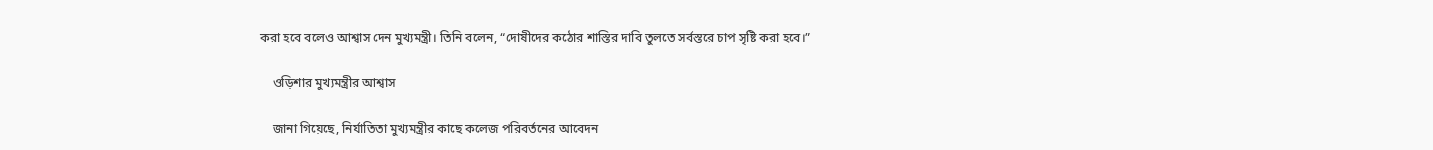করা হবে বলেও আশ্বাস দেন মুখ্যমন্ত্রী। তিনি বলেন, “দোষীদের কঠোর শাস্তির দাবি তুলতে সর্বস্তরে চাপ সৃষ্টি করা হবে।”

    ওড়িশার মুখ্যমন্ত্রীর আশ্বাস

    জানা গিয়েছে, নির্যাতিতা মুখ্যমন্ত্রীর কাছে কলেজ পরিবর্তনের আবেদন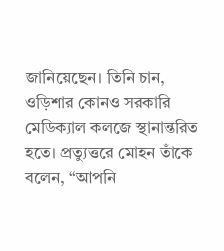জানিয়েছেন। তিনি চান, ওড়িশার কোনও সরকারি মেডিক্যাল কলজে স্থানান্তরিত হতে। প্রত্যুত্তরে মোহন তাঁকে বলেন, “আপনি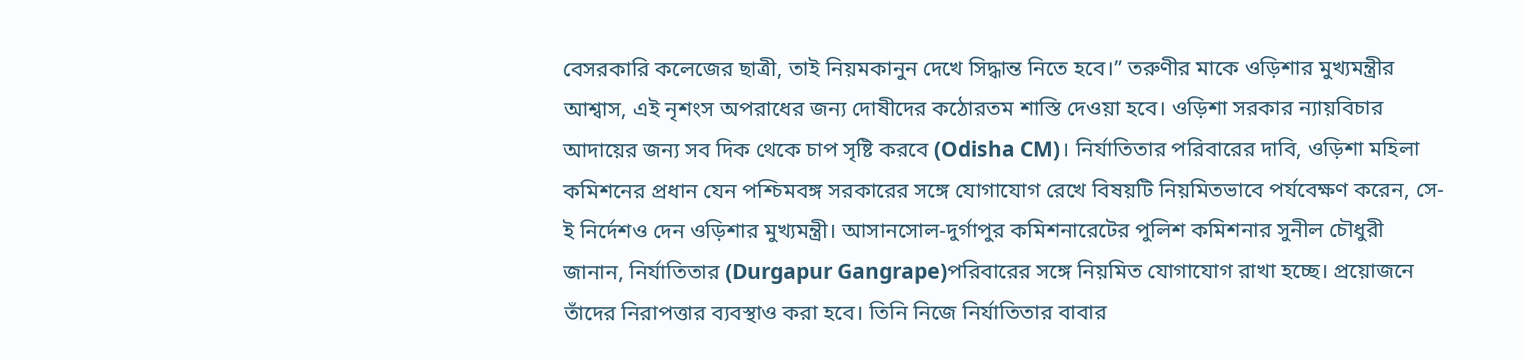বেসরকারি কলেজের ছাত্রী, তাই নিয়মকানুন দেখে সিদ্ধান্ত নিতে হবে।” তরুণীর মাকে ওড়িশার মুখ্যমন্ত্রীর আশ্বাস, এই নৃশংস অপরাধের জন্য দোষীদের কঠোরতম শাস্তি দেওয়া হবে। ওড়িশা সরকার ন্যায়বিচার আদায়ের জন্য সব দিক থেকে চাপ সৃষ্টি করবে (Odisha CM)। নির্যাতিতার পরিবারের দাবি, ওড়িশা মহিলা কমিশনের প্রধান যেন পশ্চিমবঙ্গ সরকারের সঙ্গে যোগাযোগ রেখে বিষয়টি নিয়মিতভাবে পর্যবেক্ষণ করেন, সে-ই নির্দেশও দেন ওড়িশার মুখ্যমন্ত্রী। আসানসোল-দুর্গাপুর কমিশনারেটের পুলিশ কমিশনার সুনীল চৌধুরী জানান, নির্যাতিতার (Durgapur Gangrape)পরিবারের সঙ্গে নিয়মিত যোগাযোগ রাখা হচ্ছে। প্রয়োজনে তাঁদের নিরাপত্তার ব্যবস্থাও করা হবে। তিনি নিজে নির্যাতিতার বাবার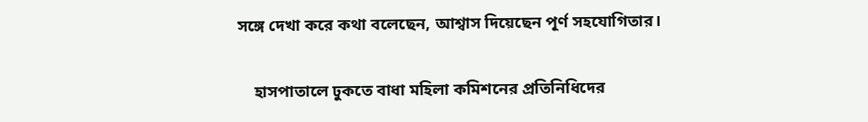সঙ্গে দেখা করে কথা বলেছেন, আশ্বাস দিয়েছেন পূর্ণ সহযোগিতার।

    হাসপাতালে ঢুকতে বাধা মহিলা কমিশনের প্রতিনিধিদের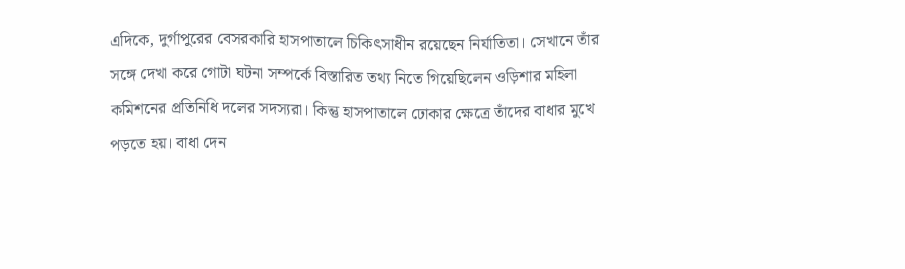এদিকে, দুর্গাপুরের বেসরকারি হাসপাতালে চিকিৎসাধীন রয়েছেন নির্যাতিতা। সেখানে তাঁর সঙ্গে দেখা করে গোটা ঘটনা সম্পর্কে বিস্তারিত তথ্য নিতে গিয়েছিলেন ওড়িশার মহিলা কমিশনের প্রতিনিধি দলের সদস্যরা। কিন্তু হাসপাতালে ঢোকার ক্ষেত্রে তাঁদের বাধার মুখে পড়তে হয়। বাধা দেন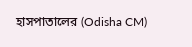হাসপাতালের (Odisha CM)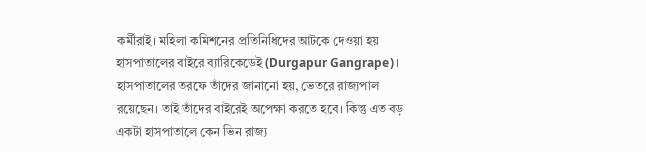কর্মীরাই। মহিলা কমিশনের প্রতিনিধিদের আটকে দেওয়া হয় হাসপাতালের বাইরে ব্যারিকেডেই (Durgapur Gangrape)। হাসপাতালের তরফে তাঁদের জানানো হয়, ভেতরে রাজ্যপাল রয়েছেন। তাই তাঁদের বাইরেই অপেক্ষা করতে হবে। কিন্তু এত বড় একটা হাসপাতালে কেন ভিন রাজ্য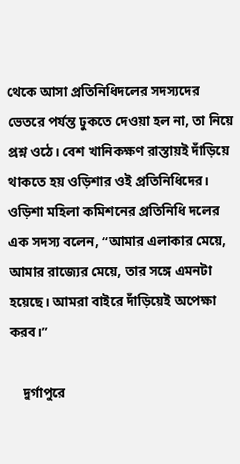থেকে আসা প্রতিনিধিদলের সদস্যদের ভেতরে পর্যন্ত ঢুকতে দেওয়া হল না, তা নিয়ে প্রশ্ন ওঠে। বেশ খানিকক্ষণ রাস্তায়ই দাঁড়িয়ে থাকতে হয় ওড়িশার ওই প্রতিনিধিদের। ওড়িশা মহিলা কমিশনের প্রতিনিধি দলের এক সদস্য বলেন, “আমার এলাকার মেয়ে, আমার রাজ্যের মেয়ে, তার সঙ্গে এমনটা হয়েছে। আমরা বাইরে দাঁড়িয়েই অপেক্ষা করব।”

    দুর্গাপুরে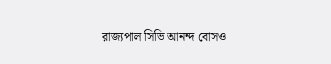রাজ্যপাল সিভি আনন্দ বোসও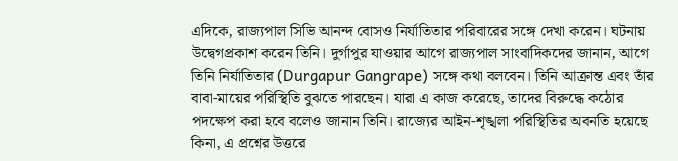এদিকে, রাজ্যপাল সিভি আনন্দ বোসও নির্যাতিতার পরিবারের সঙ্গে দেখা করেন। ঘটনায় উদ্বেগপ্রকাশ করেন তিনি। দুর্গাপুর যাওয়ার আগে রাজ্যপাল সাংবাদিকদের জানান, আগে তিনি নির্যাতিতার (Durgapur Gangrape) সঙ্গে কথা বলবেন। তিনি আক্রান্ত এবং তাঁর বাবা-মায়ের পরিস্থিতি বুঝতে পারছেন। যারা এ কাজ করেছে, তাদের বিরুদ্ধে কঠোর পদক্ষেপ করা হবে বলেও জানান তিনি। রাজ্যের আইন-শৃঙ্খলা পরিস্থিতির অবনতি হয়েছে কিনা, এ প্রশ্নের উত্তরে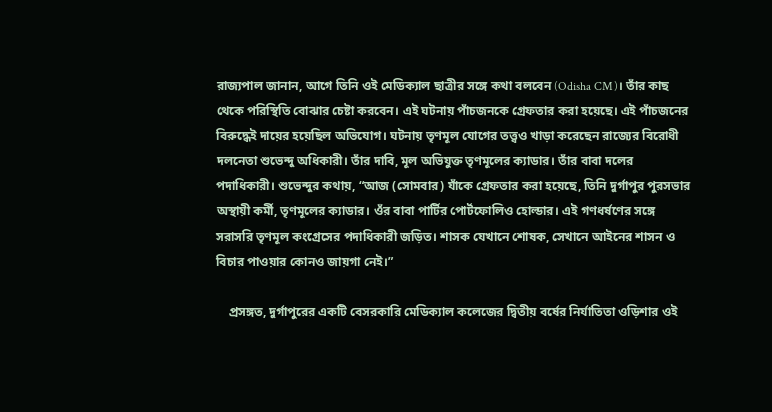রাজ্যপাল জানান, আগে তিনি ওই মেডিক্যাল ছাত্রীর সঙ্গে কথা বলবেন (Odisha CM)। তাঁর কাছ থেকে পরিস্থিতি বোঝার চেষ্টা করবেন। এই ঘটনায় পাঁচজনকে গ্রেফতার করা হয়েছে। এই পাঁচজনের বিরুদ্ধেই দায়ের হয়েছিল অভিযোগ। ঘটনায় তৃণমূল যোগের তত্ত্বও খাড়া করেছেন রাজ্যের বিরোধী দলনেতা শুভেন্দু অধিকারী। তাঁর দাবি, মূল অভিযুক্ত তৃণমূলের ক্যাডার। তাঁর বাবা দলের পদাধিকারী। শুভেন্দুর কথায়, “আজ (সোমবার) যাঁকে গ্রেফতার করা হয়েছে, তিনি দুর্গাপুর পুরসভার অস্থায়ী কর্মী, তৃণমূলের ক্যাডার। ওঁর বাবা পার্টির পোর্টফোলিও হোল্ডার। এই গণধর্ষণের সঙ্গে সরাসরি তৃণমূল কংগ্রেসের পদাধিকারী জড়িত। শাসক যেখানে শোষক, সেখানে আইনের শাসন ও বিচার পাওয়ার কোনও জায়গা নেই।”

    প্রসঙ্গত, দুর্গাপুরের একটি বেসরকারি মেডিক্যাল কলেজের দ্বিতীয় বর্ষের নির্যাতিতা ওড়িশার ওই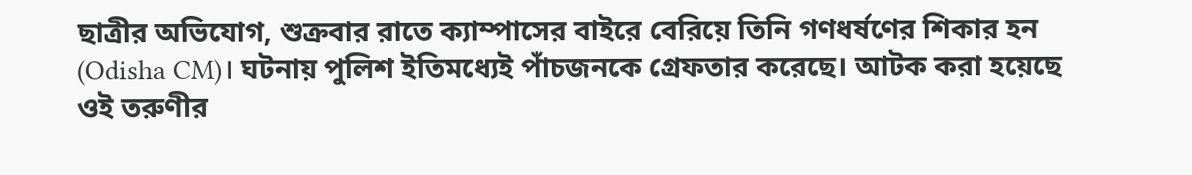ছাত্রীর অভিযোগ, শুক্রবার রাতে ক্যাম্পাসের বাইরে বেরিয়ে তিনি গণধর্ষণের শিকার হন (Odisha CM)। ঘটনায় পুলিশ ইতিমধ্যেই পাঁচজনকে গ্রেফতার করেছে। আটক করা হয়েছে ওই তরুণীর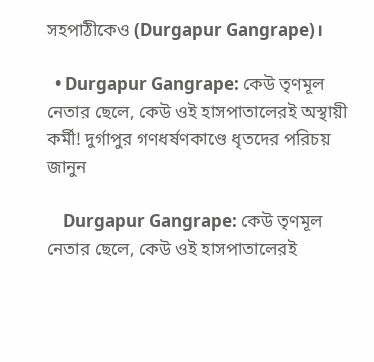সহপাঠীকেও (Durgapur Gangrape)।

  • Durgapur Gangrape: কেউ তৃণমূল নেতার ছেলে, কেউ ওই হাসপাতালেরই অস্থায়ী কর্মী! দুর্গাপুর গণধর্ষণকাণ্ডে ধৃতদের পরিচয় জানুন

    Durgapur Gangrape: কেউ তৃণমূল নেতার ছেলে, কেউ ওই হাসপাতালেরই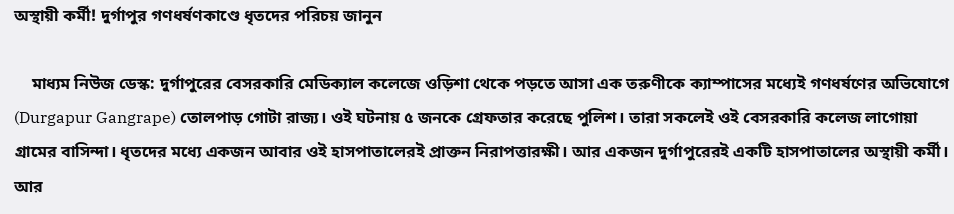অস্থায়ী কর্মী! দুর্গাপুর গণধর্ষণকাণ্ডে ধৃতদের পরিচয় জানুন

    মাধ্যম নিউজ ডেস্ক: দুর্গাপুরের বেসরকারি মেডিক্যাল কলেজে ওড়িশা থেকে পড়তে আসা এক তরুণীকে ক্যাম্পাসের মধ্যেই গণধর্ষণের অভিযোগে (Durgapur Gangrape) তোলপাড় গোটা রাজ্য। ওই ঘটনায় ৫ জনকে গ্রেফতার করেছে পুলিশ। তারা সকলেই ওই বেসরকারি কলেজ লাগোয়া গ্রামের বাসিন্দা। ধৃতদের মধ্যে একজন আবার ওই হাসপাতালেরই প্রাক্তন নিরাপত্তারক্ষী। আর একজন দুর্গাপুরেরই একটি হাসপাতালের অস্থায়ী কর্মী। আর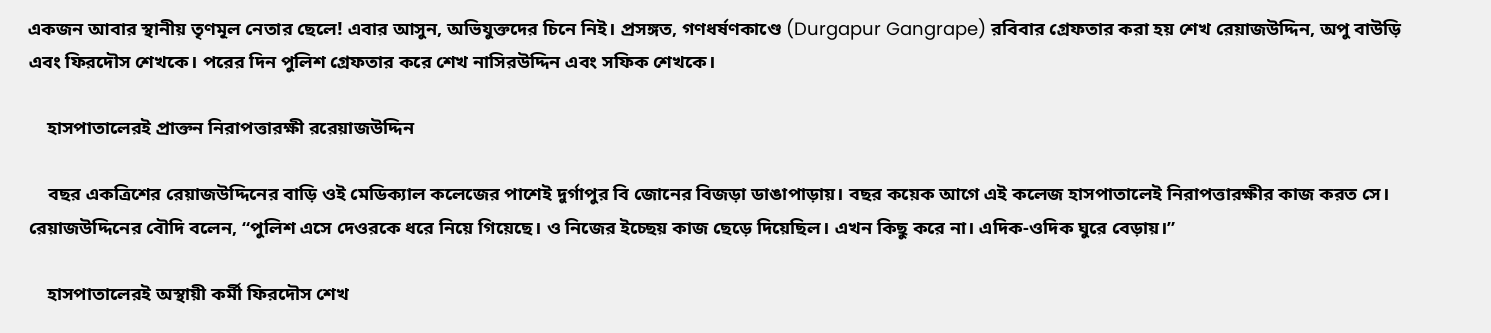একজন আবার স্থানীয় তৃণমূল নেতার ছেলে! এবার আসুন, অভিযুক্তদের চিনে নিই। প্রসঙ্গত, গণধর্ষণকাণ্ডে (Durgapur Gangrape) রবিবার গ্রেফতার করা হয় শেখ রেয়াজউদ্দিন, অপু বাউড়ি এবং ফিরদৌস শেখকে। পরের দিন পুলিশ গ্রেফতার করে শেখ নাসিরউদ্দিন এবং সফিক শেখকে।

    হাসপাতালেরই প্রাক্তন নিরাপত্তারক্ষী ররেয়াজউদ্দিন

    বছর একত্রিশের রেয়াজউদ্দিনের বাড়ি ওই মেডিক্যাল কলেজের পাশেই দুর্গাপুর বি জোনের বিজড়া ডাঙাপাড়ায়। বছর কয়েক আগে এই কলেজ হাসপাতালেই নিরাপত্তারক্ষীর কাজ করত সে। রেয়াজউদ্দিনের বৌদি বলেন, “পুলিশ এসে দেওরকে ধরে নিয়ে গিয়েছে। ও নিজের ইচ্ছেয় কাজ ছেড়ে দিয়েছিল। এখন কিছু করে না। এদিক-ওদিক ঘুরে বেড়ায়।”

    হাসপাতালেরই অস্থায়ী কর্মী ফিরদৌস শেখ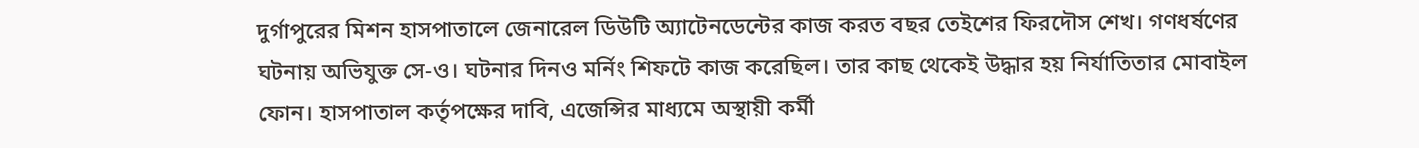দুর্গাপুরের মিশন হাসপাতালে জেনারেল ডিউটি অ্যাটেনডেন্টের কাজ করত বছর তেইশের ফিরদৌস শেখ। গণধর্ষণের ঘটনায় অভিযুক্ত সে-ও। ঘটনার দিনও মর্নিং শিফটে কাজ করেছিল। তার কাছ থেকেই উদ্ধার হয় নির্যাতিতার মোবাইল ফোন। হাসপাতাল কর্তৃপক্ষের দাবি, এজেন্সির মাধ্যমে অস্থায়ী কর্মী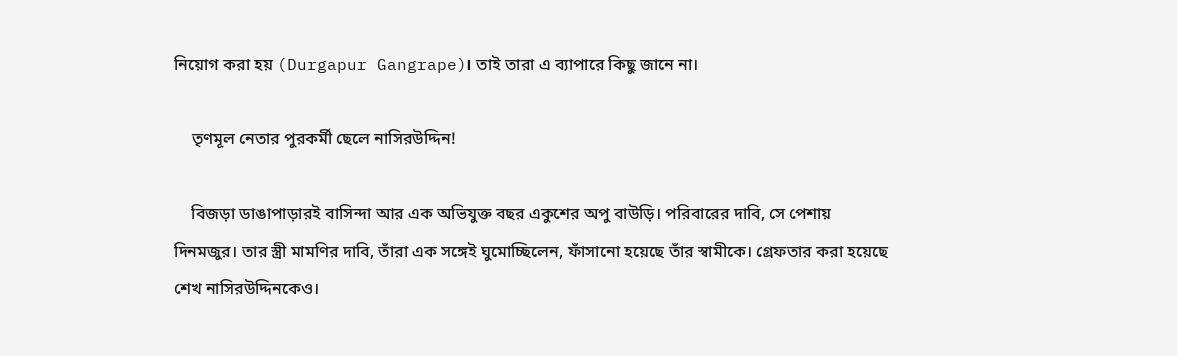নিয়োগ করা হয় (Durgapur Gangrape)। তাই তারা এ ব্যাপারে কিছু জানে না।

    তৃণমূল নেতার পুরকর্মী ছেলে নাসিরউদ্দিন!

    বিজড়া ডাঙাপাড়ারই বাসিন্দা আর এক অভিযুক্ত বছর একুশের অপু বাউড়ি। পরিবারের দাবি, সে পেশায় দিনমজুর। তার স্ত্রী মামণির দাবি, তাঁরা এক সঙ্গেই ঘুমোচ্ছিলেন, ফাঁসানো হয়েছে তাঁর স্বামীকে। গ্রেফতার করা হয়েছে শেখ নাসিরউদ্দিনকেও।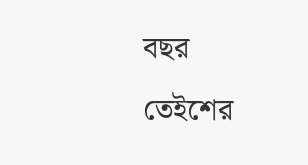বছর তেইশের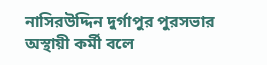নাসিরউদ্দিন দুর্গাপুর পুরসভার অস্থায়ী কর্মী বলে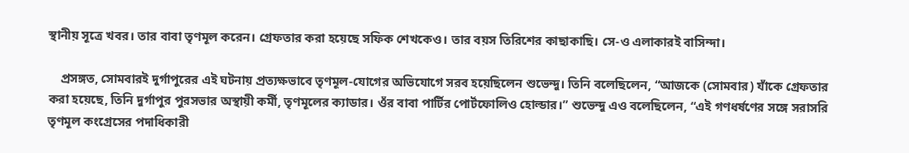স্থানীয় সূত্রে খবর। তার বাবা তৃণমূল করেন। গ্রেফতার করা হয়েছে সফিক শেখকেও। তার বয়স তিরিশের কাছাকাছি। সে-ও এলাকারই বাসিন্দা।

    প্রসঙ্গত, সোমবারই দুর্গাপুরের এই ঘটনায় প্রত্যক্ষভাবে তৃণমূল-যোগের অভিযোগে সরব হয়েছিলেন শুভেন্দু। তিনি বলেছিলেন, “আজকে (সোমবার) যাঁকে গ্রেফতার করা হয়েছে, তিনি দুর্গাপুর পুরসভার অস্থায়ী কর্মী, তৃণমূলের ক্যাডার। ওঁর বাবা পার্টির পোর্টফোলিও হোল্ডার।” শুভেন্দু এও বলেছিলেন, “এই গণধর্ষণের সঙ্গে সরাসরি তৃণমূল কংগ্রেসের পদাধিকারী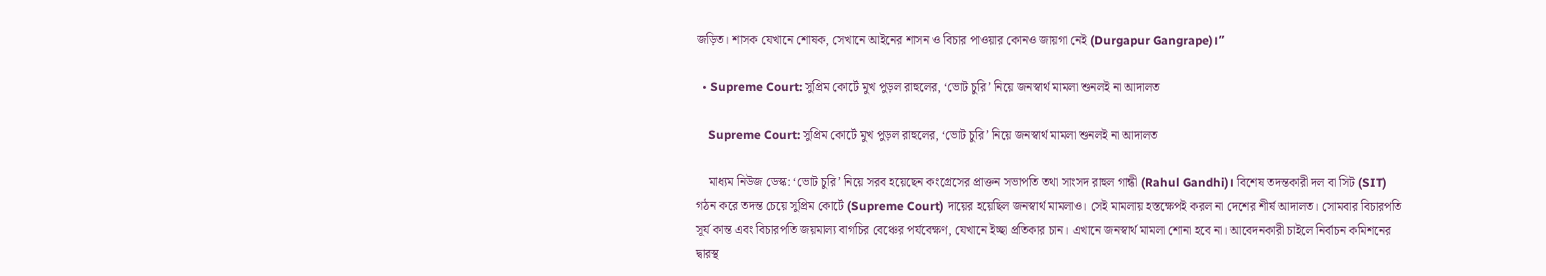জড়িত। শাসক যেখানে শোষক, সেখানে আইনের শাসন ও বিচার পাওয়ার কোনও জায়গা নেই (Durgapur Gangrape)।”

  • Supreme Court: সুপ্রিম কোর্টে মুখ পুড়ল রাহুলের, ‘ভোট চুরি’ নিয়ে জনস্বার্থ মামলা শুনলই না আদালত

    Supreme Court: সুপ্রিম কোর্টে মুখ পুড়ল রাহুলের, ‘ভোট চুরি’ নিয়ে জনস্বার্থ মামলা শুনলই না আদালত

    মাধ্যম নিউজ ডেস্ক: ‘ভোট চুরি’ নিয়ে সরব হয়েছেন কংগ্রেসের প্রাক্তন সভাপতি তথা সাংসদ রাহুল গান্ধী (Rahul Gandhi)। বিশেষ তদন্তকারী দল বা সিট (SIT) গঠন করে তদন্ত চেয়ে সুপ্রিম কোর্টে (Supreme Court) দায়ের হয়েছিল জনস্বার্থ মামলাও। সেই মামলায় হস্তক্ষেপই করল না দেশের শীর্ষ আদালত। সোমবার বিচারপতি সূর্য কান্ত এবং বিচারপতি জয়মাল্য বাগচির বেঞ্চের পর্যবেক্ষণ, যেখানে ইচ্ছা প্রতিকার চান। এখানে জনস্বার্থ মামলা শোনা হবে না। আবেদনকারী চাইলে নির্বাচন কমিশনের দ্বারস্থ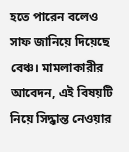হতে পারেন বলেও সাফ জানিয়ে দিয়েছে বেঞ্চ। মামলাকারীর আবেদন, এই বিষয়টি নিয়ে সিদ্ধান্ত নেওয়ার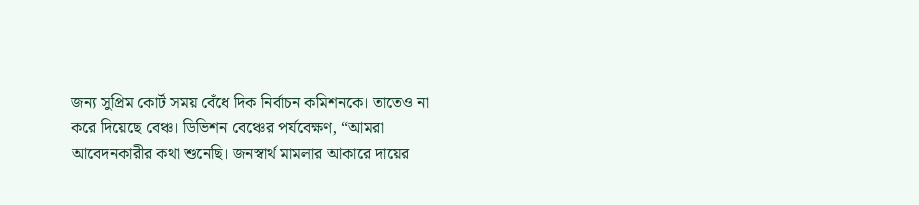জন্য সুপ্রিম কোর্ট সময় বেঁধে দিক নির্বাচন কমিশনকে। তাতেও না করে দিয়েছে বেঞ্চ। ডিভিশন বেঞ্চের পর্যবেক্ষণ, “আমরা আবেদনকারীর কথা শুনেছি। জনস্বার্থ মামলার আকারে দায়ের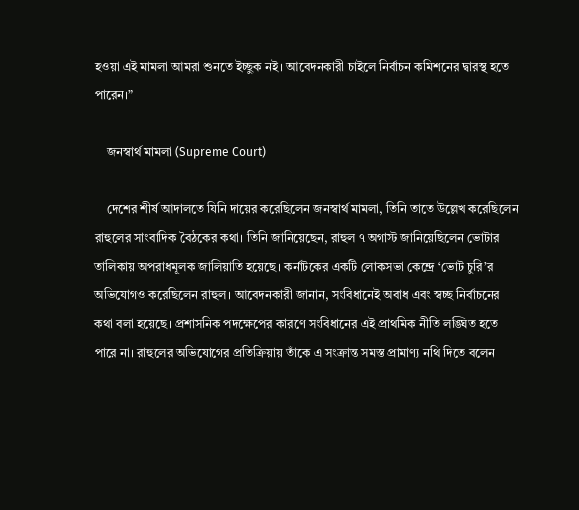হওয়া এই মামলা আমরা শুনতে ইচ্ছুক নই। আবেদনকারী চাইলে নির্বাচন কমিশনের দ্বারস্থ হতে পারেন।”

    জনস্বার্থ মামলা (Supreme Court)

    দেশের শীর্ষ আদালতে যিনি দায়ের করেছিলেন জনস্বার্থ মামলা, তিনি তাতে উল্লেখ করেছিলেন রাহুলের সাংবাদিক বৈঠকের কথা। তিনি জানিয়েছেন, রাহুল ৭ অগাস্ট জানিয়েছিলেন ভোটার তালিকায় অপরাধমূলক জালিয়াতি হয়েছে। কর্নাটকের একটি লোকসভা কেন্দ্রে ‘ভোট চুরি’র অভিযোগও করেছিলেন রাহুল। আবেদনকারী জানান, সংবিধানেই অবাধ এবং স্বচ্ছ নির্বাচনের কথা বলা হয়েছে। প্রশাসনিক পদক্ষেপের কারণে সংবিধানের এই প্রাথমিক নীতি লঙ্ঘিত হতে পারে না। রাহুলের অভিযোগের প্রতিক্রিয়ায় তাঁকে এ সংক্রান্ত সমস্ত প্রামাণ্য নথি দিতে বলেন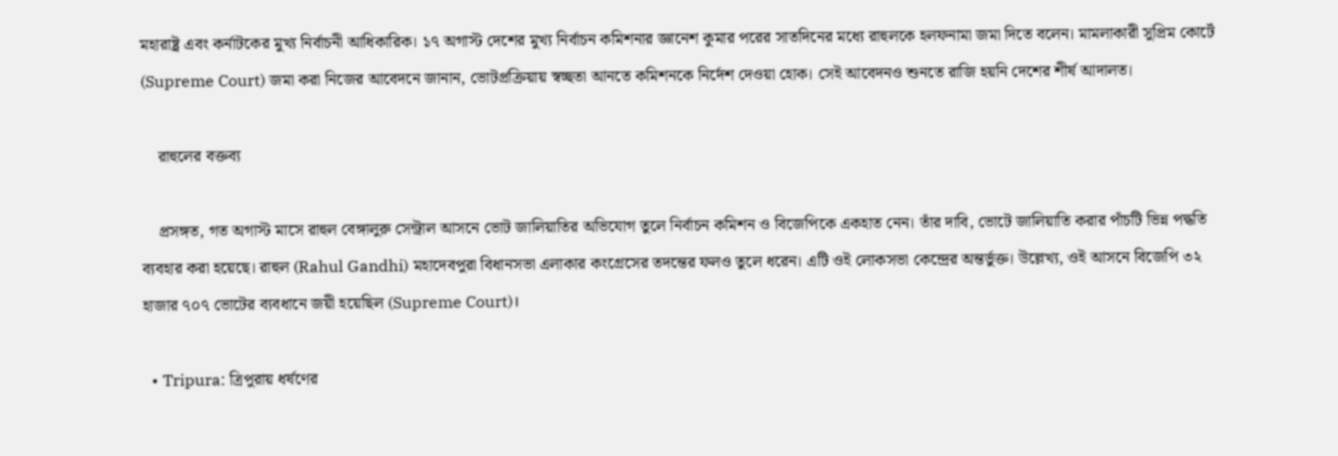মহারাষ্ট্র এবং কর্নাটকের মুখ্য নির্বাচনী আধিকারিক। ১৭ অগাস্ট দেশের মুখ্য নির্বাচন কমিশনার জ্ঞানেশ কুমার পরের সাতদিনের মধ্যে রাহুলকে হলফনামা জমা দিতে বলেন। মামলাকারী সুপ্রিম কোর্টে (Supreme Court) জমা করা নিজের আবেদনে জানান, ভোটপ্রক্রিয়ায় স্বচ্ছতা আনতে কমিশনকে নির্দেশ দেওয়া হোক। সেই আবেদনও শুনতে রাজি হয়নি দেশের শীর্ষ আদালত।

    রাহুলের বক্তব্য

    প্রসঙ্গত, গত অগাস্ট মাসে রাহুল বেঙ্গালুরু সেন্ট্রাল আসনে ভোট জালিয়াতির অভিযোগ তুলে নির্বাচন কমিশন ও বিজেপিকে একহাত নেন। তাঁর দাবি, ভোটে জালিয়াতি করার পাঁচটি ভিন্ন পদ্ধতি ব্যবহার করা হয়েছে। রাহুল (Rahul Gandhi) মহাদেবপুরা বিধানসভা এলাকার কংগ্রেসের তদন্তের ফলও তুলে ধরেন। এটি ওই লোকসভা কেন্দ্রের অন্তর্ভুক্ত। উল্লেখ্য, ওই আসনে বিজেপি ৩২ হাজার ৭০৭ ভোটের ব্যবধানে জয়ী হয়েছিল (Supreme Court)।

  • Tripura: ত্রিপুরায় ধর্ষণের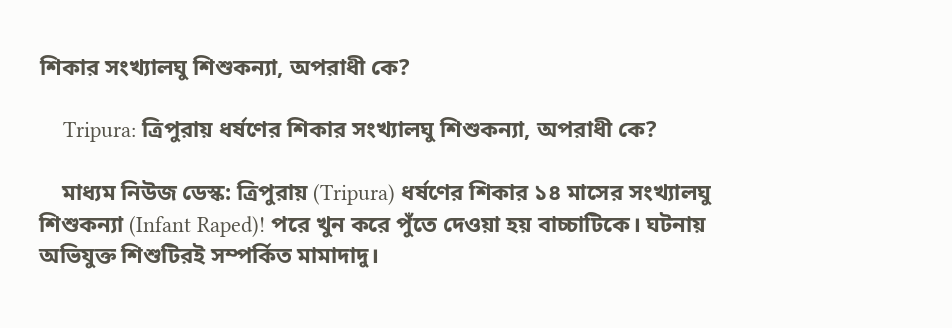শিকার সংখ্যালঘু শিশুকন্যা, অপরাধী কে?

    Tripura: ত্রিপুরায় ধর্ষণের শিকার সংখ্যালঘু শিশুকন্যা, অপরাধী কে?

    মাধ্যম নিউজ ডেস্ক: ত্রিপুরায় (Tripura) ধর্ষণের শিকার ১৪ মাসের সংখ্যালঘু শিশুকন্যা (Infant Raped)! পরে খুন করে পুঁতে দেওয়া হয় বাচ্চাটিকে। ঘটনায় অভিযুক্ত শিশুটিরই সম্পর্কিত মামাদাদু।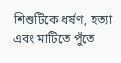শিশুটিকে ধর্ষণ, হত্যা এবং মাটিতে পুঁতে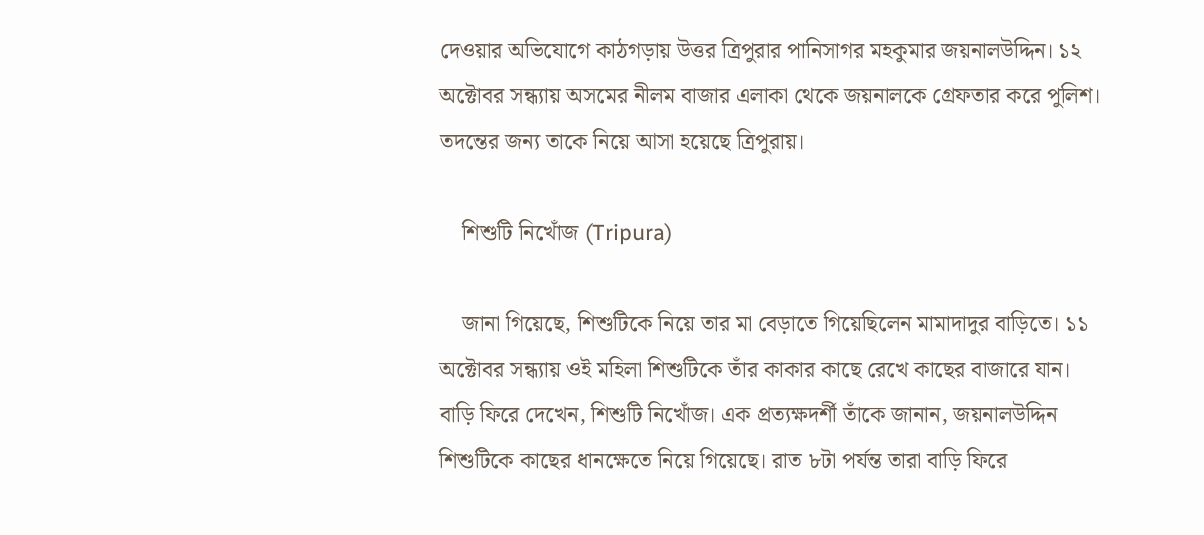দেওয়ার অভিযোগে কাঠগড়ায় উত্তর ত্রিপুরার পানিসাগর মহকুমার জয়নালউদ্দিন। ১২ অক্টোবর সন্ধ্যায় অসমের নীলম বাজার এলাকা থেকে জয়নালকে গ্রেফতার করে পুলিশ। তদন্তের জন্য তাকে নিয়ে আসা হয়েছে ত্রিপুরায়।

    শিশুটি নিখোঁজ (Tripura)

    জানা গিয়েছে, শিশুটিকে নিয়ে তার মা বেড়াতে গিয়েছিলেন মামাদাদুর বাড়িতে। ১১ অক্টোবর সন্ধ্যায় ওই মহিলা শিশুটিকে তাঁর কাকার কাছে রেখে কাছের বাজারে যান। বাড়ি ফিরে দেখেন, শিশুটি নিখোঁজ। এক প্রত্যক্ষদর্শী তাঁকে জানান, জয়নালউদ্দিন শিশুটিকে কাছের ধানক্ষেতে নিয়ে গিয়েছে। রাত ৮টা পর্যন্ত তারা বাড়ি ফিরে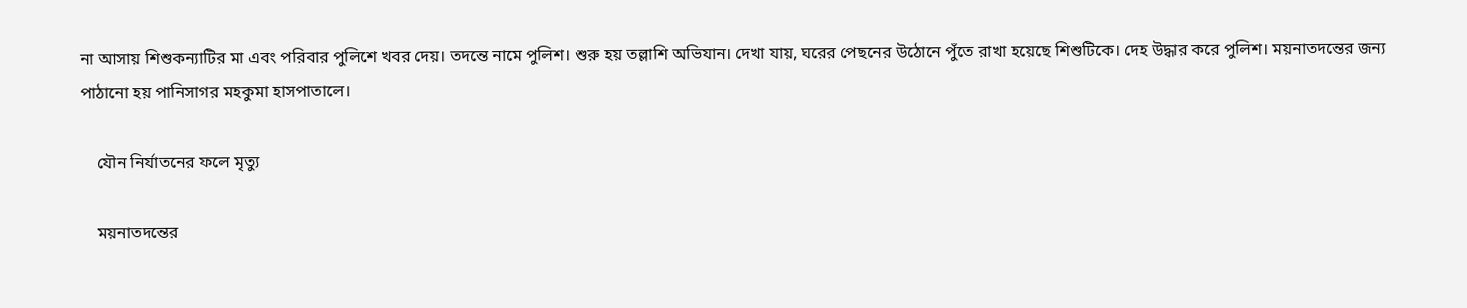না আসায় শিশুকন্যাটির মা এবং পরিবার পুলিশে খবর দেয়। তদন্তে নামে পুলিশ। শুরু হয় তল্লাশি অভিযান। দেখা যায়, ঘরের পেছনের উঠোনে পুঁতে রাখা হয়েছে শিশুটিকে। দেহ উদ্ধার করে পুলিশ। ময়নাতদন্তের জন্য পাঠানো হয় পানিসাগর মহকুমা হাসপাতালে।

    যৌন নির্যাতনের ফলে মৃত্যু

    ময়নাতদন্তের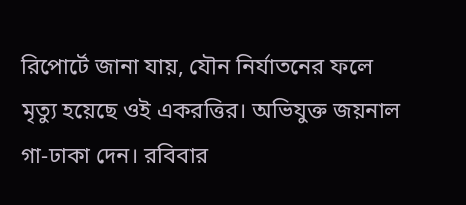রিপোর্টে জানা যায়, যৌন নির্যাতনের ফলে মৃত্যু হয়েছে ওই একরত্তির। অভিযুক্ত জয়নাল গা-ঢাকা দেন। রবিবার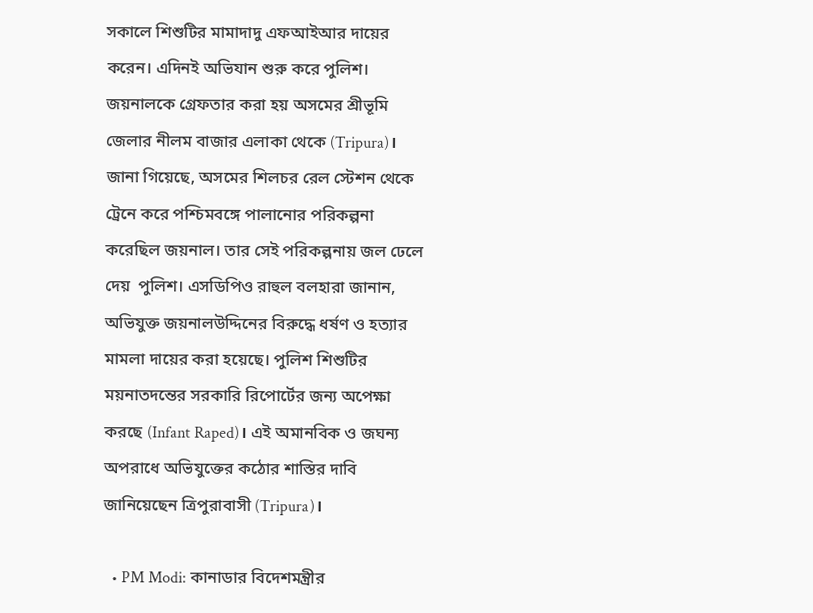সকালে শিশুটির মামাদাদু এফআইআর দায়ের করেন। এদিনই অভিযান শুরু করে পুলিশ। জয়নালকে গ্রেফতার করা হয় অসমের শ্রীভূমি জেলার নীলম বাজার এলাকা থেকে (Tripura)। জানা গিয়েছে, অসমের শিলচর রেল স্টেশন থেকে ট্রেনে করে পশ্চিমবঙ্গে পালানোর পরিকল্পনা করেছিল জয়নাল। তার সেই পরিকল্পনায় জল ঢেলে দেয়  পুলিশ। এসডিপিও রাহুল বলহারা জানান, অভিযুক্ত জয়নালউদ্দিনের বিরুদ্ধে ধর্ষণ ও হত্যার মামলা দায়ের করা হয়েছে। পুলিশ শিশুটির ময়নাতদন্তের সরকারি রিপোর্টের জন্য অপেক্ষা করছে (Infant Raped)। এই অমানবিক ও জঘন্য অপরাধে অভিযুক্তের কঠোর শাস্তির দাবি জানিয়েছেন ত্রিপুরাবাসী (Tripura)।

  • PM Modi: কানাডার বিদেশমন্ত্রীর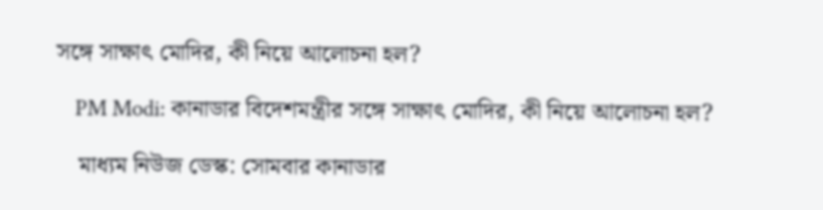সঙ্গে সাক্ষাৎ মোদির, কী নিয়ে আলোচনা হল?

    PM Modi: কানাডার বিদেশমন্ত্রীর সঙ্গে সাক্ষাৎ মোদির, কী নিয়ে আলোচনা হল?

    মাধ্যম নিউজ ডেস্ক: সোমবার কানাডার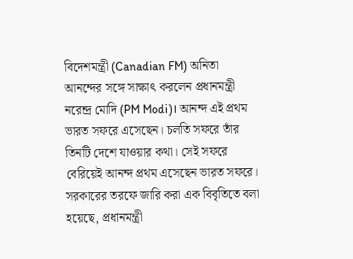বিদেশমন্ত্রী (Canadian FM) অনিতা আনন্দের সঙ্গে সাক্ষাৎ করলেন প্রধানমন্ত্রী নরেন্দ্র মোদি (PM Modi)। আনন্দ এই প্রথম ভারত সফরে এসেছেন। চলতি সফরে তাঁর তিনটি দেশে যাওয়ার কথা। সেই সফরে বেরিয়েই আনন্দ প্রথম এসেছেন ভারত সফরে। সরকারের তরফে জারি করা এক বিবৃতিতে বলা হয়েছে, প্রধানমন্ত্রী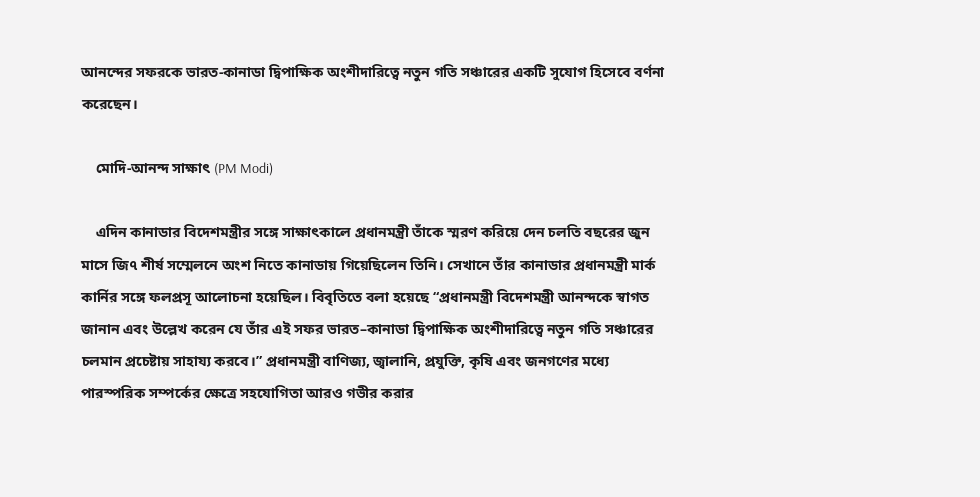আনন্দের সফরকে ভারত-কানাডা দ্বিপাক্ষিক অংশীদারিত্বে নতুন গতি সঞ্চারের একটি সুযোগ হিসেবে বর্ণনা করেছেন।

    মোদি-আনন্দ সাক্ষাৎ (PM Modi)

    এদিন কানাডার বিদেশমন্ত্রীর সঙ্গে সাক্ষাৎকালে প্রধানমন্ত্রী তাঁকে স্মরণ করিয়ে দেন চলতি বছরের জুন মাসে জি৭ শীর্ষ সম্মেলনে অংশ নিতে কানাডায় গিয়েছিলেন তিনি। সেখানে তাঁর কানাডার প্রধানমন্ত্রী মার্ক কার্নির সঙ্গে ফলপ্রসূ আলোচনা হয়েছিল। বিবৃতিতে বলা হয়েছে “প্রধানমন্ত্রী বিদেশমন্ত্রী আনন্দকে স্বাগত জানান এবং উল্লেখ করেন যে তাঁর এই সফর ভারত–কানাডা দ্বিপাক্ষিক অংশীদারিত্বে নতুন গতি সঞ্চারের চলমান প্রচেষ্টায় সাহায্য করবে।” প্রধানমন্ত্রী বাণিজ্য, জ্বালানি, প্রযুক্তি, কৃষি এবং জনগণের মধ্যে পারস্পরিক সম্পর্কের ক্ষেত্রে সহযোগিতা আরও গভীর করার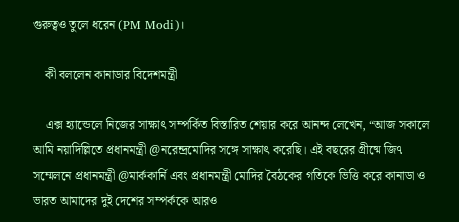গুরুত্বও তুলে ধরেন (PM Modi)।

    কী বললেন কানাডার বিদেশমন্ত্রী

    এক্স হ্যান্ডেলে নিজের সাক্ষাৎ সম্পর্কিত বিস্তারিত শেয়ার করে আনন্দ লেখেন, “আজ সকালে আমি নয়াদিল্লিতে প্রধানমন্ত্রী @নরেন্দ্রমোদির সঙ্গে সাক্ষাৎ করেছি। এই বছরের গ্রীষ্মে জি৭ সম্মেলনে প্রধানমন্ত্রী @মার্ককার্নি এবং প্রধানমন্ত্রী মোদির বৈঠকের গতিকে ভিত্তি করে কানাডা ও ভারত আমাদের দুই দেশের সম্পর্ককে আরও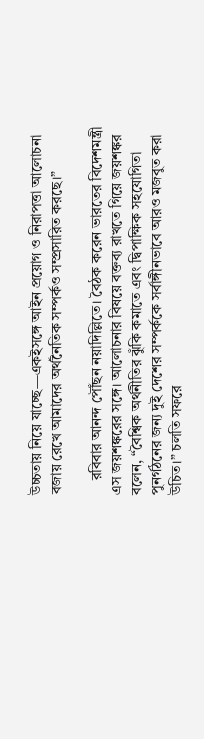উচ্চতায় নিয়ে যাচ্ছে—একইসঙ্গে আইন প্রয়োগ ও নিরাপত্তা আলোচনা বজায় রেখে আমাদের অর্থনৈতিক সম্পর্কও সম্প্রসারিত করছে।”

    রবিবার আনন্দ পৌঁছন নয়াদিল্লিতে। বৈঠক করেন ভারতের বিদেশমন্ত্রী এস জয়শঙ্করের সঙ্গে। আলোচনার বিষয়ে বক্তব্য রাখতে গিয়ে জয়শঙ্কর বলেন, “বৈশ্বিক অর্থনীতির ঝুঁকি কমাতে এবং দ্বিপাক্ষিক সহযোগিতা পুনর্গঠনের জন্য দুই দেশের সম্পর্ককে সর্বাঙ্গীনভাবে আরও মজবুত করা উচিত।” চলতি সফরে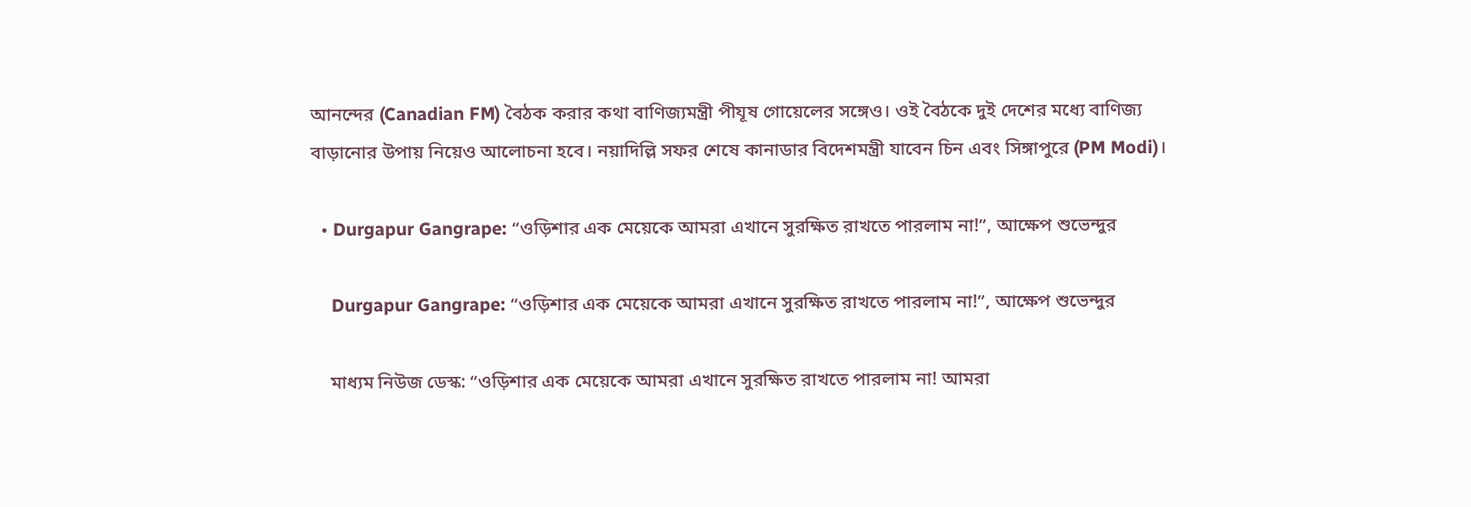আনন্দের (Canadian FM) বৈঠক করার কথা বাণিজ্যমন্ত্রী পীযূষ গোয়েলের সঙ্গেও। ওই বৈঠকে দুই দেশের মধ্যে বাণিজ্য বাড়ানোর উপায় নিয়েও আলোচনা হবে। নয়াদিল্লি সফর শেষে কানাডার বিদেশমন্ত্রী যাবেন চিন এবং সিঙ্গাপুরে (PM Modi)।

  • Durgapur Gangrape: “ওড়িশার এক মেয়েকে আমরা এখানে সুরক্ষিত রাখতে পারলাম না!”, আক্ষেপ শুভেন্দুর

    Durgapur Gangrape: “ওড়িশার এক মেয়েকে আমরা এখানে সুরক্ষিত রাখতে পারলাম না!”, আক্ষেপ শুভেন্দুর

    মাধ্যম নিউজ ডেস্ক: “ওড়িশার এক মেয়েকে আমরা এখানে সুরক্ষিত রাখতে পারলাম না! আমরা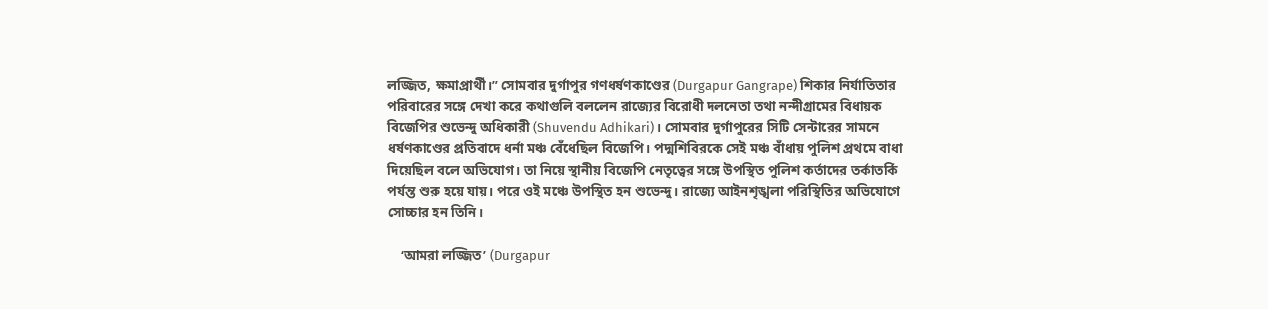লজ্জিত, ক্ষমাপ্রার্থী।” সোমবার দুর্গাপুর গণধর্ষণকাণ্ডের (Durgapur Gangrape) শিকার নির্যাতিতার পরিবারের সঙ্গে দেখা করে কথাগুলি বললেন রাজ্যের বিরোধী দলনেতা তথা নন্দীগ্রামের বিধায়ক বিজেপির শুভেন্দু অধিকারী (Shuvendu Adhikari)। সোমবার দুর্গাপুরের সিটি সেন্টারের সামনে ধর্ষণকাণ্ডের প্রতিবাদে ধর্না মঞ্চ বেঁধেছিল বিজেপি। পদ্মশিবিরকে সেই মঞ্চ বাঁধায় পুলিশ প্রথমে বাধা দিয়েছিল বলে অভিযোগ। তা নিয়ে স্থানীয় বিজেপি নেতৃত্বের সঙ্গে উপস্থিত পুলিশ কর্তাদের তর্কাতর্কি পর্যন্ত শুরু হয়ে যায়। পরে ওই মঞ্চে উপস্থিত হন শুভেন্দু। রাজ্যে আইনশৃঙ্খলা পরিস্থিতির অভিযোগে সোচ্চার হন তিনি।

    ‘আমরা লজ্জিত’ (Durgapur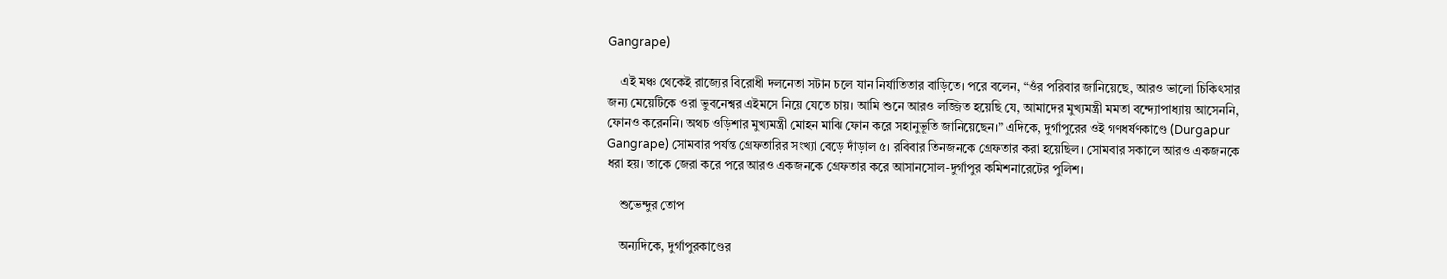Gangrape)

    এই মঞ্চ থেকেই রাজ্যের বিরোধী দলনেতা সটান চলে যান নির্যাতিতার বাড়িতে। পরে বলেন, “ওঁর পরিবার জানিয়েছে, আরও ভালো চিকিৎসার জন্য মেয়েটিকে ওরা ভুবনেশ্বর এইমসে নিয়ে যেতে চায়। আমি শুনে আরও লজ্জিত হয়েছি যে, আমাদের মুখ্যমন্ত্রী মমতা বন্দ্যোপাধ্যায় আসেননি, ফোনও করেননি। অথচ ওড়িশার মুখ্যমন্ত্রী মোহন মাঝি ফোন করে সহানুভূতি জানিয়েছেন।” এদিকে, দুর্গাপুরের ওই গণধর্ষণকাণ্ডে (Durgapur Gangrape) সোমবার পর্যন্ত গ্রেফতারির সংখ্যা বেড়ে দাঁড়াল ৫। রবিবার তিনজনকে গ্রেফতার করা হয়েছিল। সোমবার সকালে আরও একজনকে ধরা হয়। তাকে জেরা করে পরে আরও একজনকে গ্রেফতার করে আসানসোল-দুর্গাপুর কমিশনারেটের পুলিশ।

    শুভেন্দুর তোপ

    অন্যদিকে, দুর্গাপুরকাণ্ডের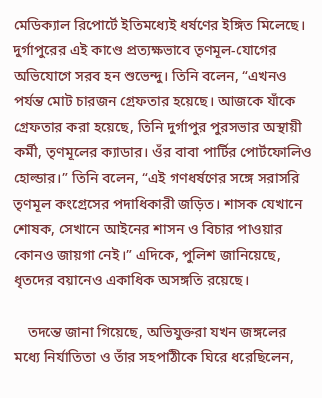মেডিক্যাল রিপোর্টে ইতিমধ্যেই ধর্ষণের ইঙ্গিত মিলেছে। দুর্গাপুরের এই কাণ্ডে প্রত্যক্ষভাবে তৃণমূল-যোগের অভিযোগে সরব হন শুভেন্দু। তিনি বলেন, “এখনও পর্যন্ত মোট চারজন গ্রেফতার হয়েছে। আজকে যাঁকে গ্রেফতার করা হয়েছে, তিনি দুর্গাপুর পুরসভার অস্থায়ী কর্মী, তৃণমূলের ক্যাডার। ওঁর বাবা পার্টির পোর্টফোলিও হোল্ডার।” তিনি বলেন, “এই গণধর্ষণের সঙ্গে সরাসরি তৃণমূল কংগ্রেসের পদাধিকারী জড়িত। শাসক যেখানে শোষক, সেখানে আইনের শাসন ও বিচার পাওয়ার কোনও জায়গা নেই।” এদিকে, পুলিশ জানিয়েছে, ধৃতদের বয়ানেও একাধিক অসঙ্গতি রয়েছে।

    তদন্তে জানা গিয়েছে, অভিযুক্তরা যখন জঙ্গলের মধ্যে নির্যাতিতা ও তাঁর সহপাঠীকে ঘিরে ধরেছিলেন,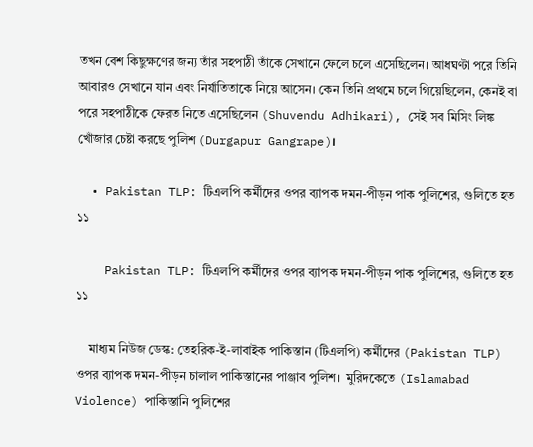তখন বেশ কিছুক্ষণের জন্য তাঁর সহপাঠী তাঁকে সেখানে ফেলে চলে এসেছিলেন। আধঘণ্টা পরে তিনি আবারও সেখানে যান এবং নির্যাতিতাকে নিয়ে আসেন। কেন তিনি প্রথমে চলে গিয়েছিলেন, কেনই বা পরে সহপাঠীকে ফেরত নিতে এসেছিলেন (Shuvendu Adhikari), সেই সব মিসিং লিঙ্ক খোঁজার চেষ্টা করছে পুলিশ (Durgapur Gangrape)।

  • Pakistan TLP: টিএলপি কর্মীদের ওপর ব্যাপক দমন-পীড়ন পাক পুলিশের, গুলিতে হত ১১

    Pakistan TLP: টিএলপি কর্মীদের ওপর ব্যাপক দমন-পীড়ন পাক পুলিশের, গুলিতে হত ১১

    মাধ্যম নিউজ ডেস্ক: তেহরিক-ই-লাবাইক পাকিস্তান (টিএলপি) কর্মীদের (Pakistan TLP) ওপর ব্যাপক দমন-পীড়ন চালাল পাকিস্তানের পাঞ্জাব পুলিশ।  মুরিদকেতে (Islamabad Violence) পাকিস্তানি পুলিশের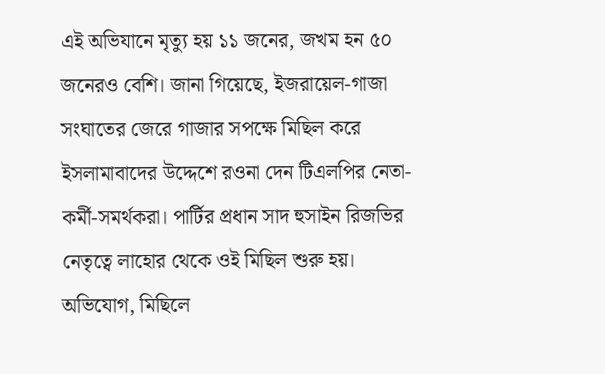এই অভিযানে মৃত্যু হয় ১১ জনের, জখম হন ৫০ জনেরও বেশি। জানা গিয়েছে, ইজরায়েল-গাজা সংঘাতের জেরে গাজার সপক্ষে মিছিল করে ইসলামাবাদের উদ্দেশে রওনা দেন টিএলপির নেতা-কর্মী-সমর্থকরা। পার্টির প্রধান সাদ হুসাইন রিজভির নেতৃত্বে লাহোর থেকে ওই মিছিল শুরু হয়। অভিযোগ, মিছিলে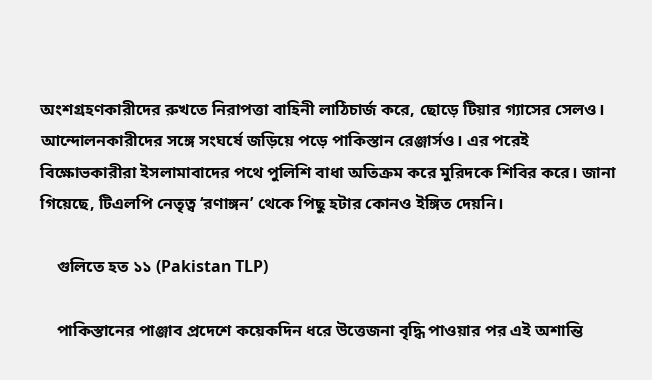অংশগ্রহণকারীদের রুখতে নিরাপত্তা বাহিনী লাঠিচার্জ করে, ছোড়ে টিয়ার গ্যাসের সেলও। আন্দোলনকারীদের সঙ্গে সংঘর্ষে জড়িয়ে পড়ে পাকিস্তান রেঞ্জার্সও। এর পরেই বিক্ষোভকারীরা ইসলামাবাদের পথে পুলিশি বাধা অতিক্রম করে মুরিদকে শিবির করে। জানা গিয়েছে, টিএলপি নেতৃত্ব ‘রণাঙ্গন’ থেকে পিছু হটার কোনও ইঙ্গিত দেয়নি।

    গুলিতে হত ১১ (Pakistan TLP)

    পাকিস্তানের পাঞ্জাব প্রদেশে কয়েকদিন ধরে উত্তেজনা বৃদ্ধি পাওয়ার পর এই অশান্তি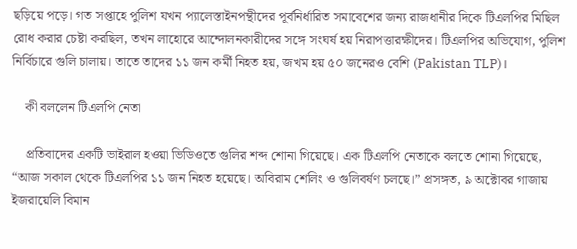ছড়িয়ে পড়ে। গত সপ্তাহে পুলিশ যখন প্যালেস্তাইনপন্থীদের পূর্বনির্ধারিত সমাবেশের জন্য রাজধানীর দিকে টিএলপির মিছিল রোধ করার চেষ্টা করছিল, তখন লাহোরে আন্দোলনকারীদের সঙ্গে সংঘর্ষ হয় নিরাপত্তারক্ষীদের। টিএলপির অভিযোগ, পুলিশ নির্বিচারে গুলি চালায়। তাতে তাদের ১১ জন কর্মী নিহত হয়, জখম হয় ৫০ জনেরও বেশি (Pakistan TLP)।

    কী বললেন টিএলপি নেতা

    প্রতিবাদের একটি ভাইরাল হওয়া ভিডিওতে গুলির শব্দ শোনা গিয়েছে। এক টিএলপি নেতাকে বলতে শোনা গিয়েছে, “আজ সকাল থেকে টিএলপির ১১ জন নিহত হয়েছে। অবিরাম শেলিং ও গুলিবর্ষণ চলছে।” প্রসঙ্গত, ৯ অক্টোবর গাজায় ইজরায়েলি বিমান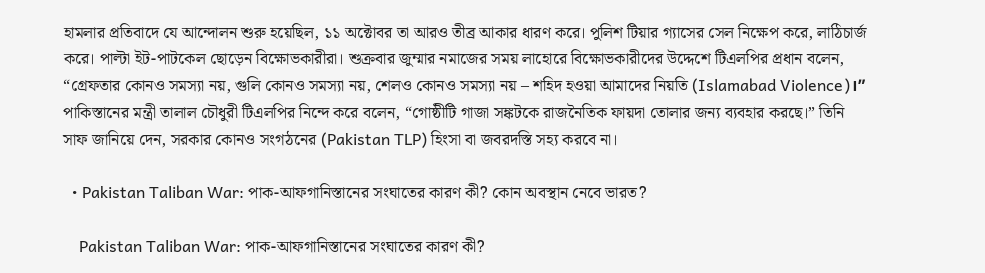হামলার প্রতিবাদে যে আন্দোলন শুরু হয়েছিল, ১১ অক্টোবর তা আরও তীব্র আকার ধারণ করে। পুলিশ টিয়ার গ্যাসের সেল নিক্ষেপ করে, লাঠিচার্জ করে। পাল্টা ইট-পাটকেল ছোড়েন বিক্ষোভকারীরা। শুক্রবার জুম্মার নমাজের সময় লাহোরে বিক্ষোভকারীদের উদ্দেশে টিএলপির প্রধান বলেন, “গ্রেফতার কোনও সমস্যা নয়, গুলি কোনও সমস্যা নয়, শেলও কোনও সমস্যা নয় – শহিদ হওয়া আমাদের নিয়তি (Islamabad Violence)।” পাকিস্তানের মন্ত্রী তালাল চৌধুরী টিএলপির নিন্দে করে বলেন, “গোষ্ঠীটি গাজা সঙ্কটকে রাজনৈতিক ফায়দা তোলার জন্য ব্যবহার করছে।” তিনি সাফ জানিয়ে দেন, সরকার কোনও সংগঠনের (Pakistan TLP) হিংসা বা জবরদস্তি সহ্য করবে না।

  • Pakistan Taliban War: পাক-আফগানিস্তানের সংঘাতের কারণ কী? কোন অবস্থান নেবে ভারত?

    Pakistan Taliban War: পাক-আফগানিস্তানের সংঘাতের কারণ কী?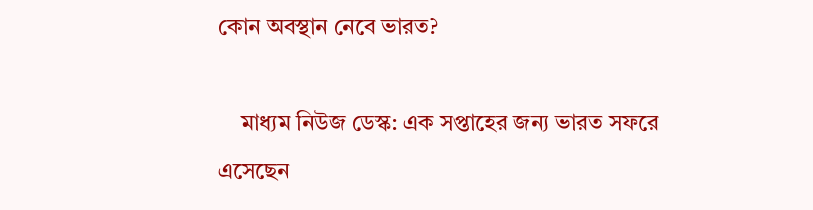কোন অবস্থান নেবে ভারত?

    মাধ্যম নিউজ ডেস্ক: এক সপ্তাহের জন্য ভারত সফরে এসেছেন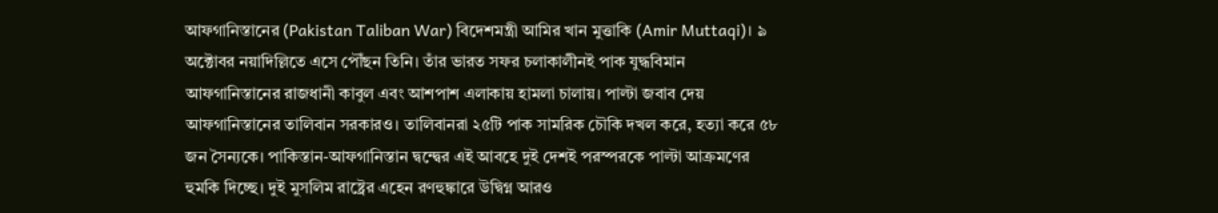আফগানিস্তানের (Pakistan Taliban War) বিদেশমন্ত্রী আমির খান মুত্তাকি (Amir Muttaqi)। ৯ অক্টোবর নয়াদিল্লিতে এসে পৌঁছন তিনি। তাঁর ভারত সফর চলাকালীনই পাক যুদ্ধবিমান আফগানিস্তানের রাজধানী কাবুল এবং আশপাশ এলাকায় হামলা চালায়। পাল্টা জবাব দেয় আফগানিস্তানের তালিবান সরকারও। তালিবানরা ২৫টি পাক সামরিক চৌকি দখল করে, হত্যা করে ৫৮ জন সৈন্যকে। পাকিস্তান-আফগানিস্তান দ্বন্দ্বের এই আবহে দুই দেশই পরস্পরকে পাল্টা আক্রমণের হুমকি দিচ্ছে। দুই মুসলিম রাষ্ট্রের এহেন রণহুঙ্কারে উদ্বিগ্ন আরও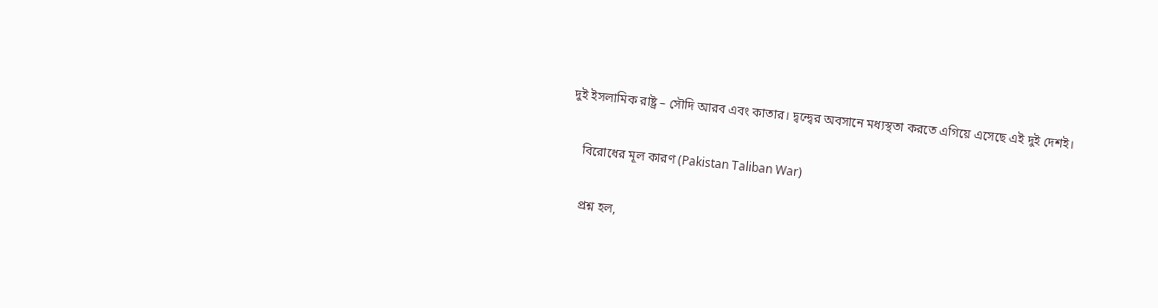দুই ইসলামিক রাষ্ট্র – সৌদি আরব এবং কাতার। দ্বন্দ্বের অবসানে মধ্যস্থতা করতে এগিয়ে এসেছে এই দুই দেশই।

    বিরোধের মূল কারণ (Pakistan Taliban War)

    প্রশ্ন হল,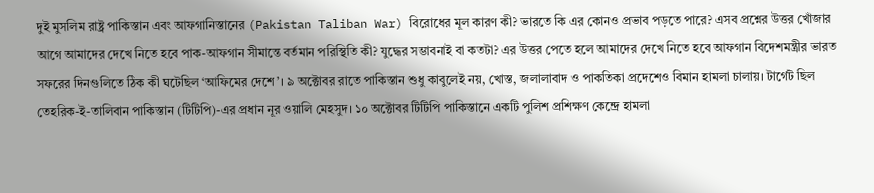দুই মুসলিম রাষ্ট্র পাকিস্তান এবং আফগানিস্তানের (Pakistan Taliban War) বিরোধের মূল কারণ কী? ভারতে কি এর কোনও প্রভাব পড়তে পারে? এসব প্রশ্নের উত্তর খোঁজার আগে আমাদের দেখে নিতে হবে পাক-আফগান সীমান্তে বর্তমান পরিস্থিতি কী? যুদ্ধের সম্ভাবনাই বা কতটা? এর উত্তর পেতে হলে আমাদের দেখে নিতে হবে আফগান বিদেশমন্ত্রীর ভারত সফরের দিনগুলিতে ঠিক কী ঘটেছিল ‘আফিমের দেশে’। ৯ অক্টোবর রাতে পাকিস্তান শুধু কাবুলেই নয়, খোস্ত, জলালাবাদ ও পাকতিকা প্রদেশেও বিমান হামলা চালায়। টার্গেট ছিল তেহরিক-ই-তালিবান পাকিস্তান (টিটিপি)-এর প্রধান নূর ওয়ালি মেহসুদ। ১০ অক্টোবর টিটিপি পাকিস্তানে একটি পুলিশ প্রশিক্ষণ কেন্দ্রে হামলা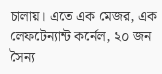চালায়। এতে এক মেজর, এক লেফটেন্যান্ট কর্নেল, ২০ জন সৈন্য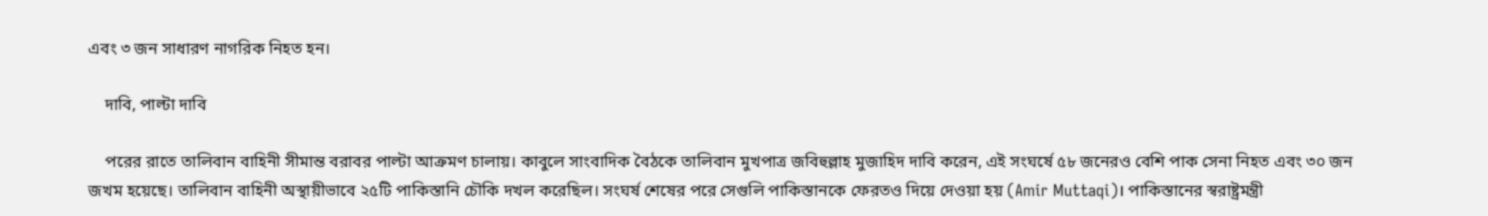এবং ৩ জন সাধারণ নাগরিক নিহত হন।

    দাবি, পাল্টা দাবি

    পরের রাতে তালিবান বাহিনী সীমান্ত বরাবর পাল্টা আক্রমণ চালায়। কাবুলে সাংবাদিক বৈঠকে তালিবান মুখপাত্র জবিহুল্লাহ মুজাহিদ দাবি করেন, এই সংঘর্ষে ৫৮ জনেরও বেশি পাক সেনা নিহত এবং ৩০ জন জখম হয়েছে। তালিবান বাহিনী অস্থায়ীভাবে ২৫টি পাকিস্তানি চৌকি দখল করেছিল। সংঘর্ষ শেষের পরে সেগুলি পাকিস্তানকে ফেরতও দিয়ে দেওয়া হয় (Amir Muttaqi)। পাকিস্তানের স্বরাষ্ট্রমন্ত্রী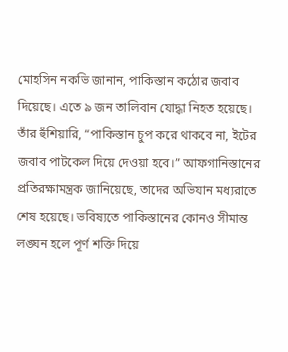মোহসিন নকভি জানান, পাকিস্তান কঠোর জবাব দিয়েছে। এতে ৯ জন তালিবান যোদ্ধা নিহত হয়েছে। তাঁর হুঁশিয়ারি, “পাকিস্তান চুপ করে থাকবে না, ইটের জবাব পাটকেল দিয়ে দেওয়া হবে।” আফগানিস্তানের প্রতিরক্ষামন্ত্রক জানিয়েছে, তাদের অভিযান মধ্যরাতে শেষ হয়েছে। ভবিষ্যতে পাকিস্তানের কোনও সীমান্ত লঙ্ঘন হলে পূর্ণ শক্তি দিয়ে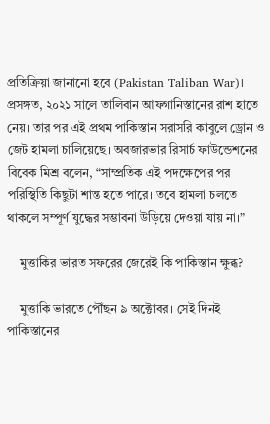প্রতিক্রিয়া জানানো হবে (Pakistan Taliban War)। প্রসঙ্গত, ২০২১ সালে তালিবান আফগানিস্তানের রাশ হাতে নেয়। তার পর এই প্রথম পাকিস্তান সরাসরি কাবুলে ড্রোন ও জেট হামলা চালিয়েছে। অবজারভার রিসার্চ ফাউন্ডেশনের বিবেক মিশ্র বলেন, “সাম্প্রতিক এই পদক্ষেপের পর পরিস্থিতি কিছুটা শান্ত হতে পারে। তবে হামলা চলতে থাকলে সম্পূর্ণ যুদ্ধের সম্ভাবনা উড়িয়ে দেওয়া যায় না।”

    মুত্তাকির ভারত সফরের জেরেই কি পাকিস্তান ক্ষুব্ধ?

    মুত্তাকি ভারতে পৌঁছন ৯ অক্টোবর। সেই দিনই পাকিস্তানের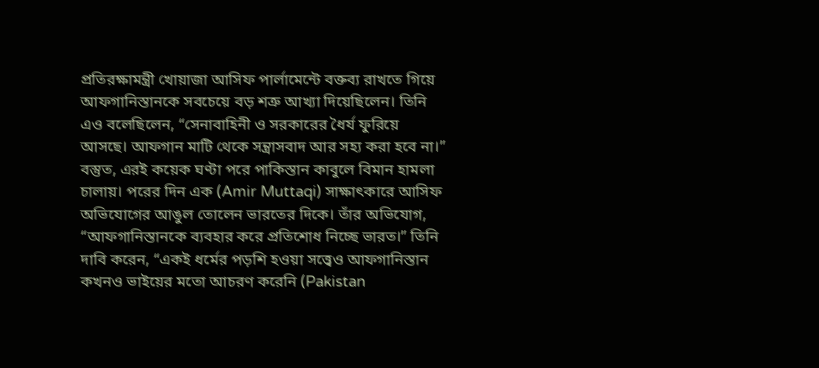প্রতিরক্ষামন্ত্রী খোয়াজা আসিফ পার্লামেন্টে বক্তব্য রাখতে গিয়ে আফগানিস্তানকে সবচেয়ে বড় শত্রু আখ্যা দিয়েছিলেন। তিনি এও বলেছিলেন, “সেনাবাহিনী ও সরকারের ধৈর্য ফুরিয়ে আসছে। আফগান মাটি থেকে সন্ত্রাসবাদ আর সহ্য করা হবে না।” বস্তুত, এরই কয়েক ঘণ্টা পরে পাকিস্তান কাবুলে বিমান হামলা চালায়। পরের দিন এক (Amir Muttaqi) সাক্ষাৎকারে আসিফ অভিযোগের আঙুল তোলেন ভারতের দিকে। তাঁর অভিযোগ, “আফগানিস্তানকে ব্যবহার করে প্রতিশোধ নিচ্ছে ভারত।” তিনি দাবি করেন, “একই ধর্মের পড়শি হওয়া সত্ত্বেও আফগানিস্তান কখনও ভাইয়ের মতো আচরণ করেনি (Pakistan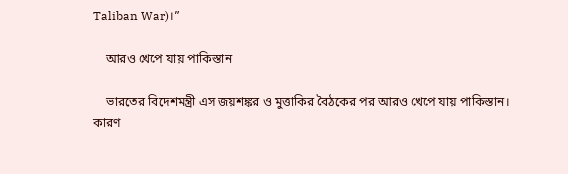Taliban War)।”

    আরও খেপে যায় পাকিস্তান

    ভারতের বিদেশমন্ত্রী এস জয়শঙ্কর ও মুত্তাকির বৈঠকের পর আরও খেপে যায় পাকিস্তান। কারণ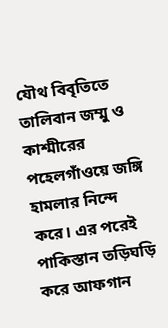যৌথ বিবৃতিতে তালিবান জম্মু ও কাশ্মীরের পহেলগাঁওয়ে জঙ্গি হামলার নিন্দে করে। এর পরেই পাকিস্তান তড়িঘড়ি করে আফগান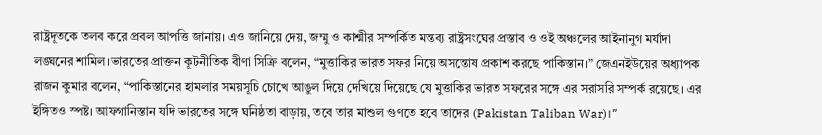রাষ্ট্রদূতকে তলব করে প্রবল আপত্তি জানায়। এও জানিয়ে দেয়, জম্মু ও কাশ্মীর সম্পর্কিত মন্তব্য রাষ্ট্রসংঘের প্রস্তাব ও ওই অঞ্চলের আইনানুগ মর্যাদা লঙ্ঘনের শামিল।ভারতের প্রাক্তন কূটনীতিক বীণা সিক্রি বলেন, “মুত্তাকির ভারত সফর নিয়ে অসন্তোষ প্রকাশ করছে পাকিস্তান।” জেএনইউয়ের অধ্যাপক রাজন কুমার বলেন, “পাকিস্তানের হামলার সময়সূচি চোখে আঙুল দিয়ে দেখিয়ে দিয়েছে যে মুত্তাকির ভারত সফরের সঙ্গে এর সরাসরি সম্পর্ক রয়েছে। এর ইঙ্গিতও স্পষ্ট। আফগানিস্তান যদি ভারতের সঙ্গে ঘনিষ্ঠতা বাড়ায়, তবে তার মাশুল গুণতে হবে তাদের (Pakistan Taliban War)।”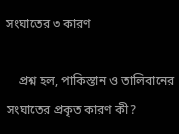সংঘাতের ৩ কারণ

    প্রশ্ন হল, পাকিস্তান ও তালিবানের সংঘাতের প্রকৃত কারণ কী?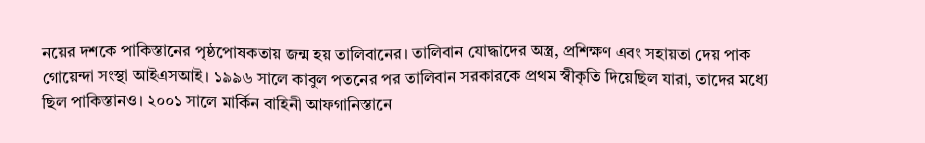নয়ের দশকে পাকিস্তানের পৃষ্ঠপোষকতায় জন্ম হয় তালিবানের। তালিবান যোদ্ধাদের অস্ত্র, প্রশিক্ষণ এবং সহায়তা দেয় পাক গোয়েন্দা সংস্থা আইএসআই। ১৯৯৬ সালে কাবুল পতনের পর তালিবান সরকারকে প্রথম স্বীকৃতি দিয়েছিল যারা, তাদের মধ্যে ছিল পাকিস্তানও। ২০০১ সালে মার্কিন বাহিনী আফগানিস্তানে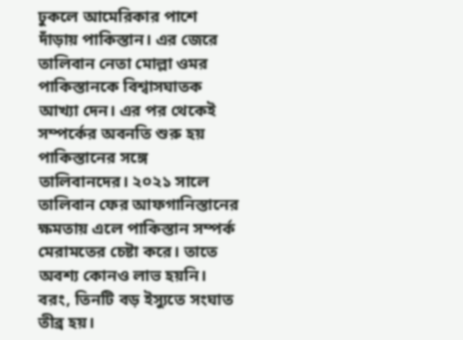ঢুকলে আমেরিকার পাশে দাঁড়ায় পাকিস্তান। এর জেরে তালিবান নেতা মোল্লা ওমর পাকিস্তানকে বিশ্বাসঘাতক আখ্যা দেন। এর পর থেকেই সম্পর্কের অবনতি শুরু হয় পাকিস্তানের সঙ্গে তালিবানদের। ২০২১ সালে তালিবান ফের আফগানিস্তানের ক্ষমতায় এলে পাকিস্তান সম্পর্ক মেরামতের চেষ্টা করে। তাতে অবশ্য কোনও লাভ হয়নি। বরং, তিনটি বড় ইস্যুতে সংঘাত তীব্র হয়।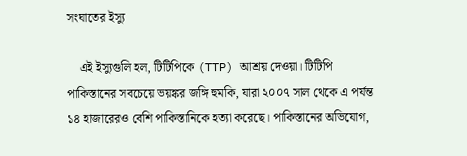সংঘাতের ইস্যু

    এই ইস্যুগুলি হল, টিটিপিকে (TTP) আশ্রয় দেওয়া। টিটিপি পাকিস্তানের সবচেয়ে ভয়ঙ্কর জঙ্গি হুমকি, যারা ২০০৭ সাল থেকে এ পর্যন্ত ১৪ হাজারেরও বেশি পাকিস্তানিকে হত্যা করেছে। পাকিস্তানের অভিযোগ,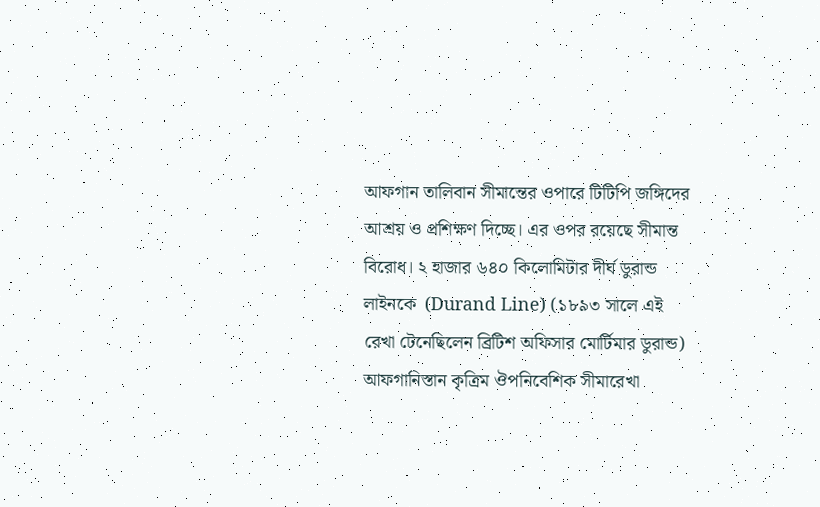আফগান তালিবান সীমান্তের ওপারে টিটিপি জঙ্গিদের আশ্রয় ও প্রশিক্ষণ দিচ্ছে। এর ওপর রয়েছে সীমান্ত বিরোধ। ২ হাজার ৬৪০ কিলোমিটার দীর্ঘ ডুরান্ড লাইনকে  (Durand Line) (১৮৯৩ সালে এই রেখা টেনেছিলেন ব্রিটিশ অফিসার মোর্টিমার ডুরান্ড) আফগানিস্তান কৃত্রিম ঔপনিবেশিক সীমারেখা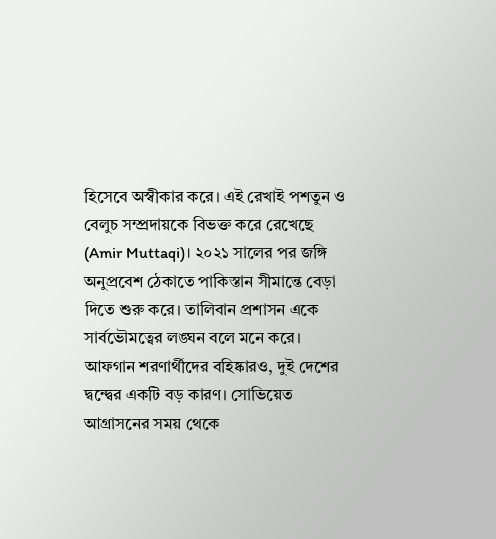হিসেবে অস্বীকার করে। এই রেখাই পশতুন ও বেলুচ সম্প্রদায়কে বিভক্ত করে রেখেছে (Amir Muttaqi)। ২০২১ সালের পর জঙ্গি অনুপ্রবেশ ঠেকাতে পাকিস্তান সীমান্তে বেড়া দিতে শুরু করে। তালিবান প্রশাসন একে সার্বভৌমত্বের লঙ্ঘন বলে মনে করে। আফগান শরণার্থীদের বহিষ্কারও, দুই দেশের দ্বন্দ্বের একটি বড় কারণ। সোভিয়েত আগ্রাসনের সময় থেকে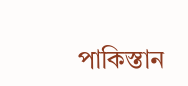পাকিস্তান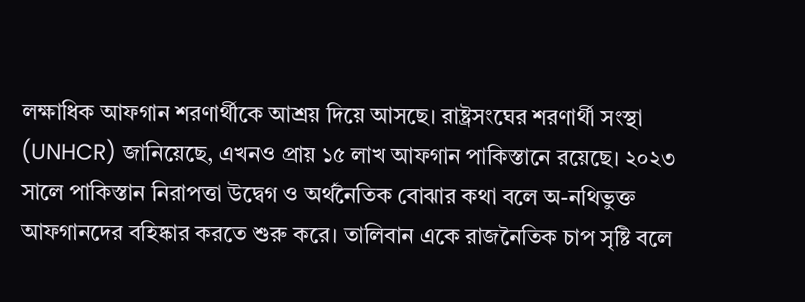লক্ষাধিক আফগান শরণার্থীকে আশ্রয় দিয়ে আসছে। রাষ্ট্রসংঘের শরণার্থী সংস্থা (UNHCR) জানিয়েছে, এখনও প্রায় ১৫ লাখ আফগান পাকিস্তানে রয়েছে। ২০২৩ সালে পাকিস্তান নিরাপত্তা উদ্বেগ ও অর্থনৈতিক বোঝার কথা বলে অ-নথিভুক্ত আফগানদের বহিষ্কার করতে শুরু করে। তালিবান একে রাজনৈতিক চাপ সৃষ্টি বলে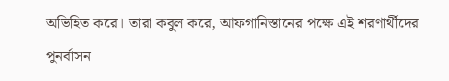অভিহিত করে। তারা কবুল করে, আফগানিস্তানের পক্ষে এই শরণার্থীদের পুনর্বাসন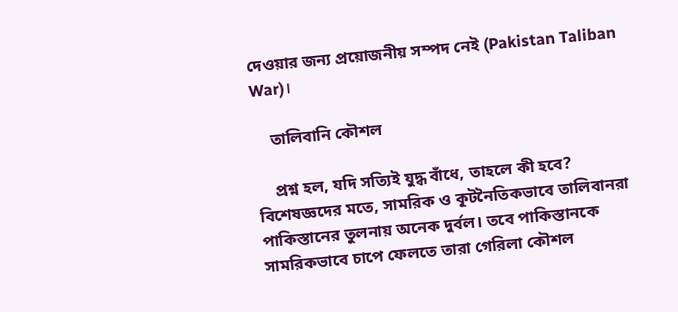দেওয়ার জন্য প্রয়োজনীয় সম্পদ নেই (Pakistan Taliban War)।

    তালিবানি কৌশল

    প্রশ্ন হল, যদি সত্যিই যুদ্ধ বাঁধে, তাহলে কী হবে? বিশেষজ্ঞদের মতে, সামরিক ও কূটনৈতিকভাবে তালিবানরা পাকিস্তানের তুলনায় অনেক দুর্বল। তবে পাকিস্তানকে সামরিকভাবে চাপে ফেলতে তারা গেরিলা কৌশল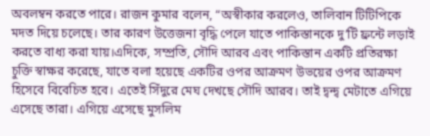অবলম্বন করতে পারে। রাজন কুমার বলেন, “অস্বীকার করলেও, তালিবান টিটিপিকে মদত দিয়ে চলেছে। তার কারণ উত্তেজনা বৃদ্ধি পেলে যাতে পাকিস্তানকে দু’টি ফ্রন্টে লড়াই করতে বাধ্য করা যায়।এদিকে, সম্প্রতি, সৌদি আরব এবং পাকিস্তান একটি প্রতিরক্ষা চুক্তি স্বাক্ষর করেছে, যাতে বলা হয়েছে একটির ওপর আক্রমণ উভয়ের ওপর আক্রমণ হিসেবে বিবেচিত হবে। এতেই সিঁদুরে মেঘ দেখছে সৌদি আরব। তাই দ্বন্দ্ব মেটাতে এগিয়ে এসেছে তারা। এগিয়ে এসেছে মুসলিম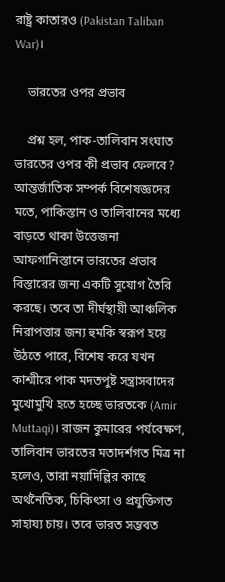রাষ্ট্র কাতারও (Pakistan Taliban War)।

    ভারতের ওপর প্রভাব

    প্রশ্ন হল, পাক-তালিবান সংঘাত ভারতের ওপর কী প্রভাব ফেলবে? আন্তর্জাতিক সম্পর্ক বিশেষজ্ঞদের মতে, পাকিস্তান ও তালিবানের মধ্যে বাড়তে থাকা উত্তেজনা আফগানিস্তানে ভারতের প্রভাব বিস্তারের জন্য একটি সুযোগ তৈরি করছে। তবে তা দীর্ঘস্থায়ী আঞ্চলিক নিরাপত্তার জন্য হুমকি স্বরূপ হয়ে উঠতে পারে, বিশেষ করে যখন কাশ্মীরে পাক মদতপুষ্ট সন্ত্রাসবাদের মুখোমুখি হতে হচ্ছে ভারতকে (Amir Muttaqi)। রাজন কুমারের পর্যবেক্ষণ, তালিবান ভারতের মতাদর্শগত মিত্র না হলেও, তারা নয়াদিল্লির কাছে অর্থনৈতিক, চিকিৎসা ও প্রযুক্তিগত সাহায্য চায়। তবে ভারত সম্ভবত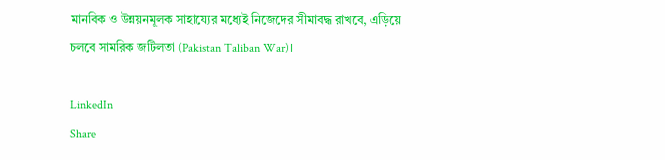মানবিক ও উন্নয়নমূলক সাহায্যের মধ্যেই নিজেদের সীমাবদ্ধ রাখবে, এড়িয়ে চলবে সামরিক জটিলতা (Pakistan Taliban War)।

LinkedIn
Share